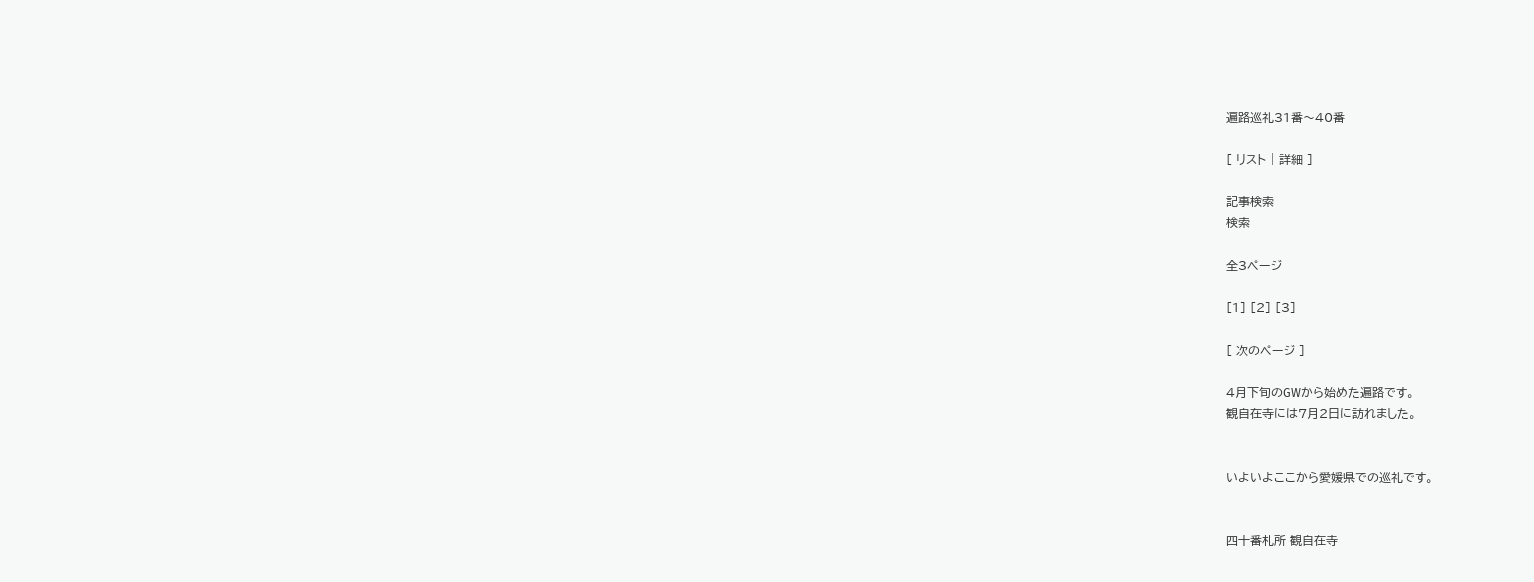遍路巡礼31番〜40番

[ リスト | 詳細 ]

記事検索
検索

全3ページ

[1] [2] [3]

[ 次のページ ]

4月下旬のGWから始めた遍路です。
観自在寺には7月2日に訪れました。


いよいよここから愛媛県での巡礼です。


四十番札所 観自在寺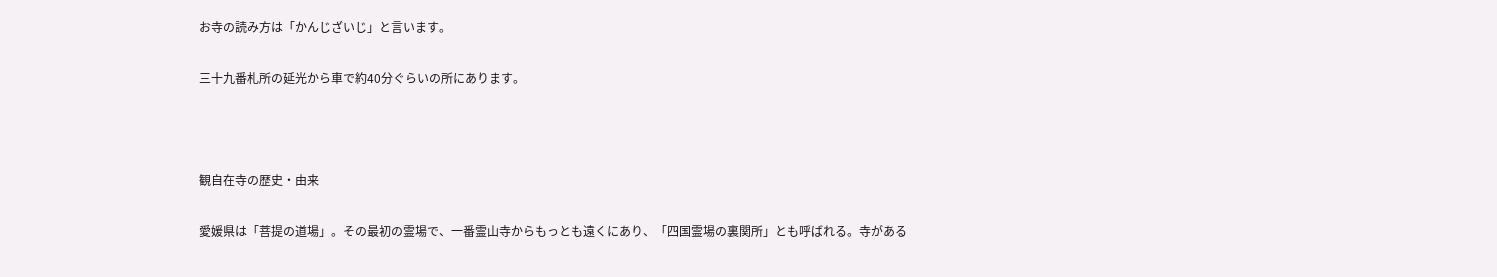お寺の読み方は「かんじざいじ」と言います。

三十九番札所の延光から車で約40分ぐらいの所にあります。



観自在寺の歴史・由来

愛媛県は「菩提の道場」。その最初の霊場で、一番霊山寺からもっとも遠くにあり、「四国霊場の裏関所」とも呼ばれる。寺がある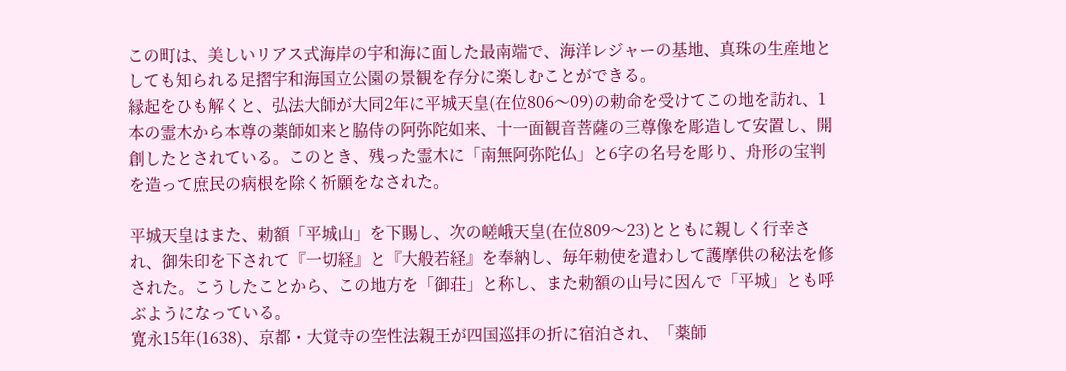この町は、美しいリアス式海岸の宇和海に面した最南端で、海洋レジャーの基地、真珠の生産地としても知られる足摺宇和海国立公園の景観を存分に楽しむことができる。
縁起をひも解くと、弘法大師が大同2年に平城天皇(在位806〜09)の勅命を受けてこの地を訪れ、1本の霊木から本尊の薬師如来と脇侍の阿弥陀如来、十一面観音菩薩の三尊像を彫造して安置し、開創したとされている。このとき、残った霊木に「南無阿弥陀仏」と6字の名号を彫り、舟形の宝判を造って庶民の病根を除く祈願をなされた。

平城天皇はまた、勅額「平城山」を下賜し、次の嵯峨天皇(在位809〜23)とともに親しく行幸され、御朱印を下されて『一切経』と『大般若経』を奉納し、毎年勅使を遣わして護摩供の秘法を修された。こうしたことから、この地方を「御荘」と称し、また勅額の山号に因んで「平城」とも呼ぶようになっている。
寛永15年(1638)、京都・大覚寺の空性法親王が四国巡拝の折に宿泊され、「薬師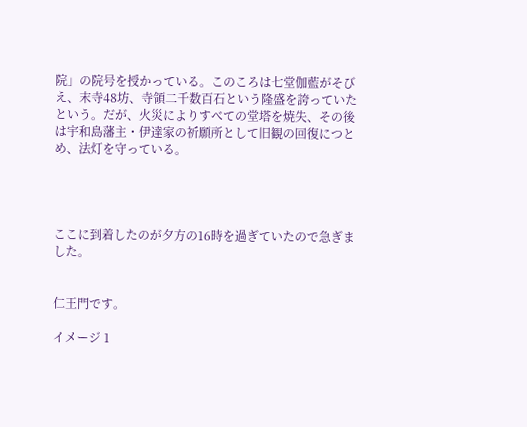院」の院号を授かっている。このころは七堂伽藍がそびえ、末寺48坊、寺領二千数百石という隆盛を誇っていたという。だが、火災によりすべての堂塔を焼失、その後は宇和島藩主・伊達家の祈願所として旧観の回復につとめ、法灯を守っている。




ここに到着したのが夕方の16時を過ぎていたので急ぎました。


仁王門です。

イメージ 1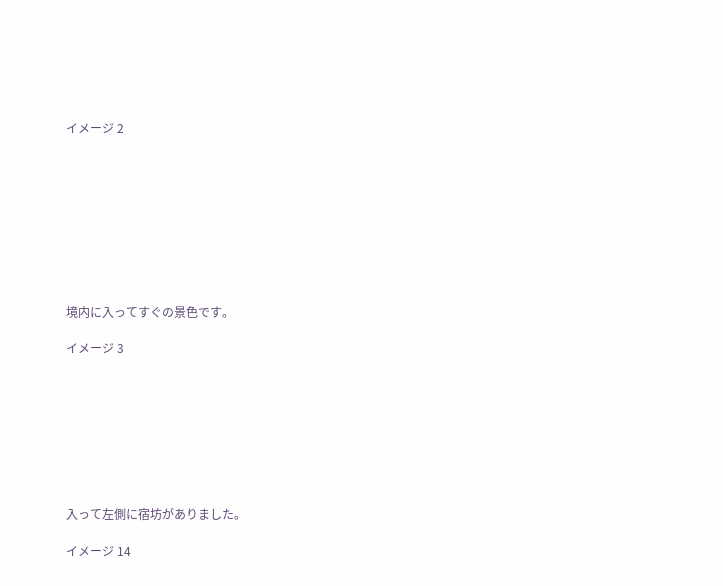イメージ 2









境内に入ってすぐの景色です。

イメージ 3








入って左側に宿坊がありました。

イメージ 14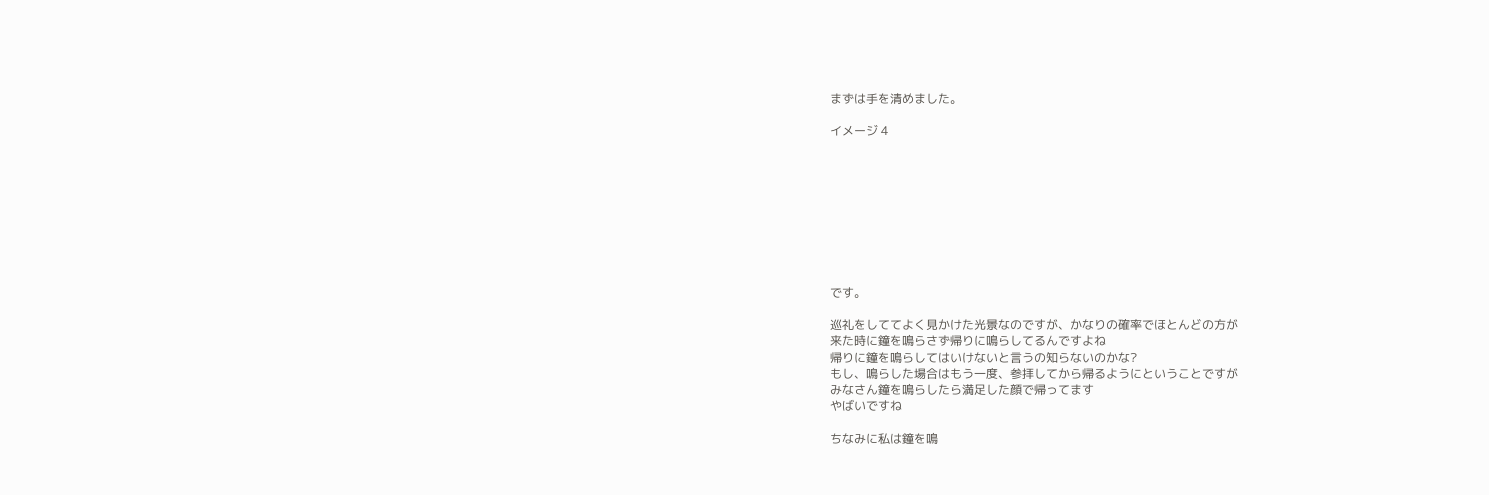まずは手を清めました。

イメージ 4









です。

巡礼をしててよく見かけた光景なのですが、かなりの確率でほとんどの方が
来た時に鐘を鳴らさず帰りに鳴らしてるんですよね
帰りに鐘を鳴らしてはいけないと言うの知らないのかな?
もし、鳴らした場合はもう一度、参拝してから帰るようにということですが
みなさん鐘を鳴らしたら満足した顔で帰ってます
やばいですね

ちなみに私は鐘を鳴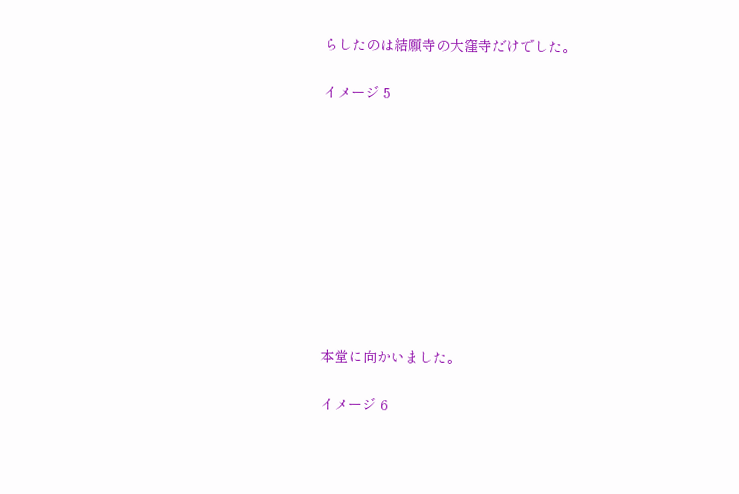らしたのは結願寺の大窪寺だけでした。

イメージ 5










本堂に向かいました。

イメージ 6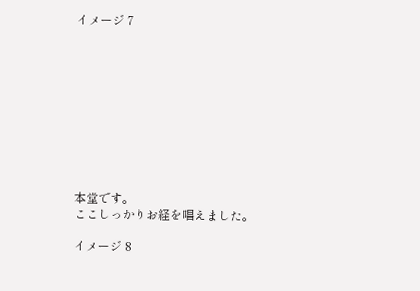イメージ 7










本堂です。
ここしっかりお経を唱えました。

イメージ 8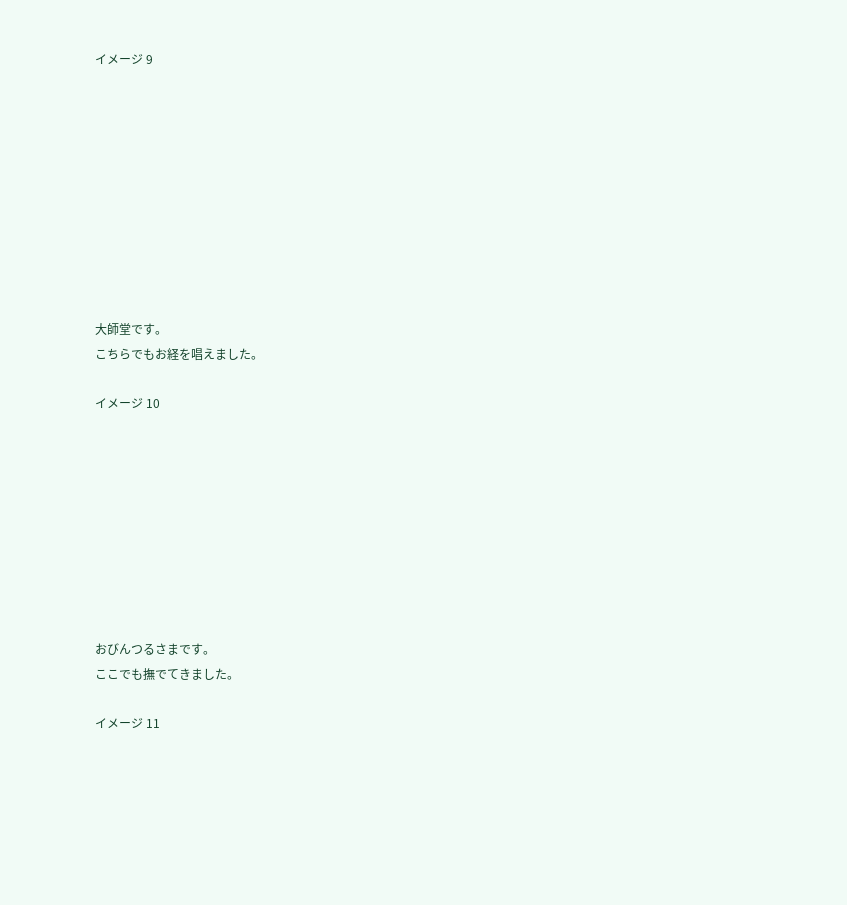イメージ 9










大師堂です。
こちらでもお経を唱えました。

イメージ 10









おびんつるさまです。
ここでも撫でてきました。

イメージ 11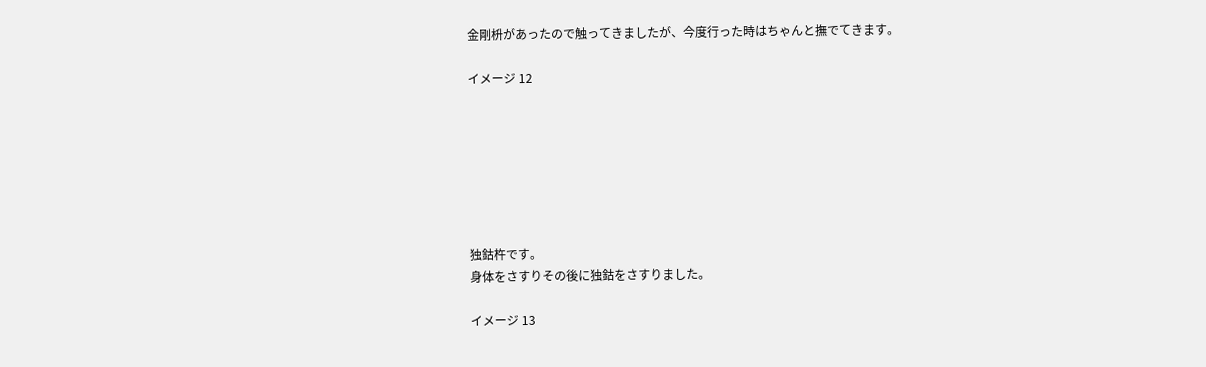金剛枡があったので触ってきましたが、今度行った時はちゃんと撫でてきます。

イメージ 12







独鈷杵です。
身体をさすりその後に独鈷をさすりました。

イメージ 13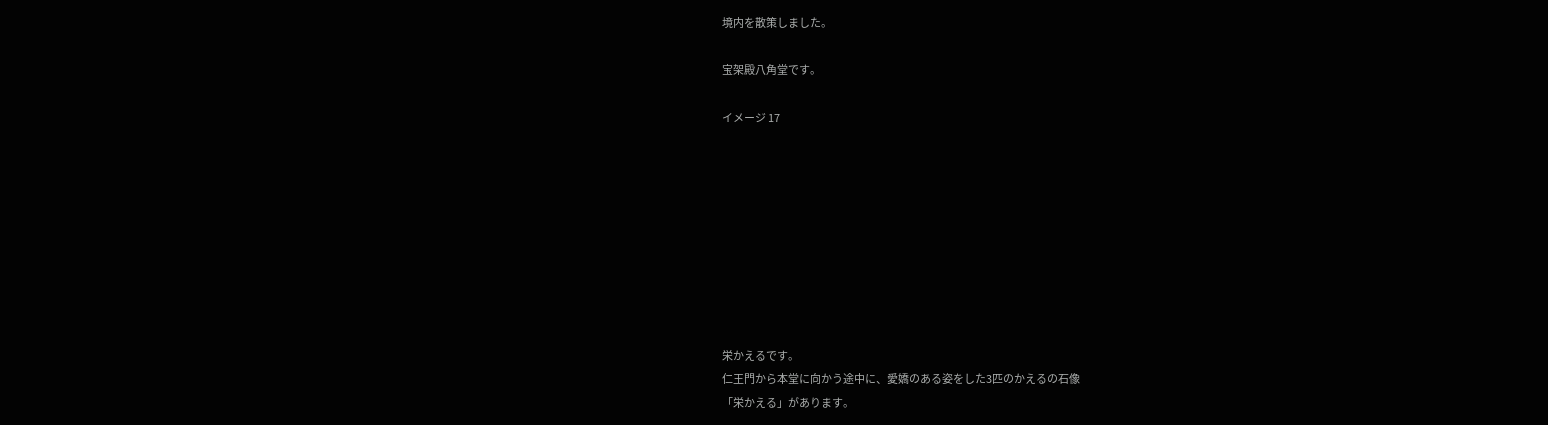境内を散策しました。

宝架殿八角堂です。

イメージ 17









栄かえるです。
仁王門から本堂に向かう途中に、愛嬌のある姿をした3匹のかえるの石像
「栄かえる」があります。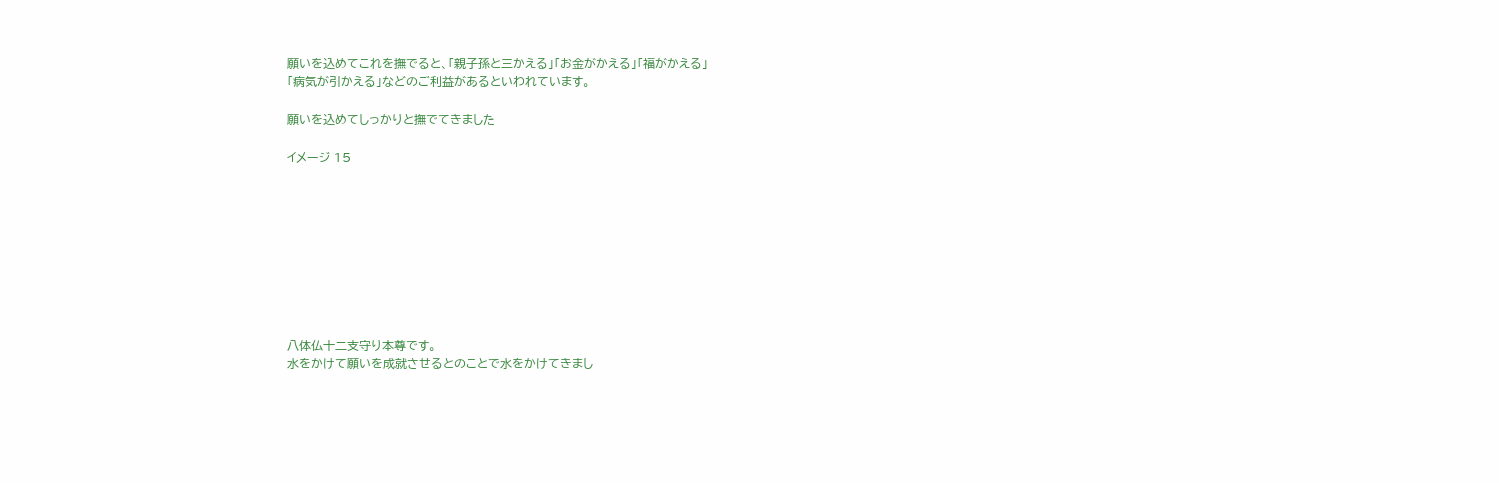願いを込めてこれを撫でると、「親子孫と三かえる」「お金がかえる」「福がかえる」
「病気が引かえる」などのご利益があるといわれています。

願いを込めてしっかりと撫でてきました

イメージ 15









八体仏十二支守り本尊です。
水をかけて願いを成就させるとのことで水をかけてきまし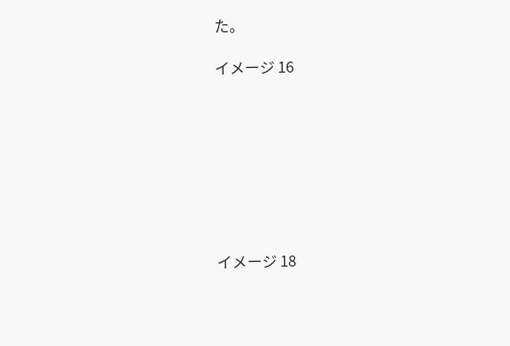た。

イメージ 16








イメージ 18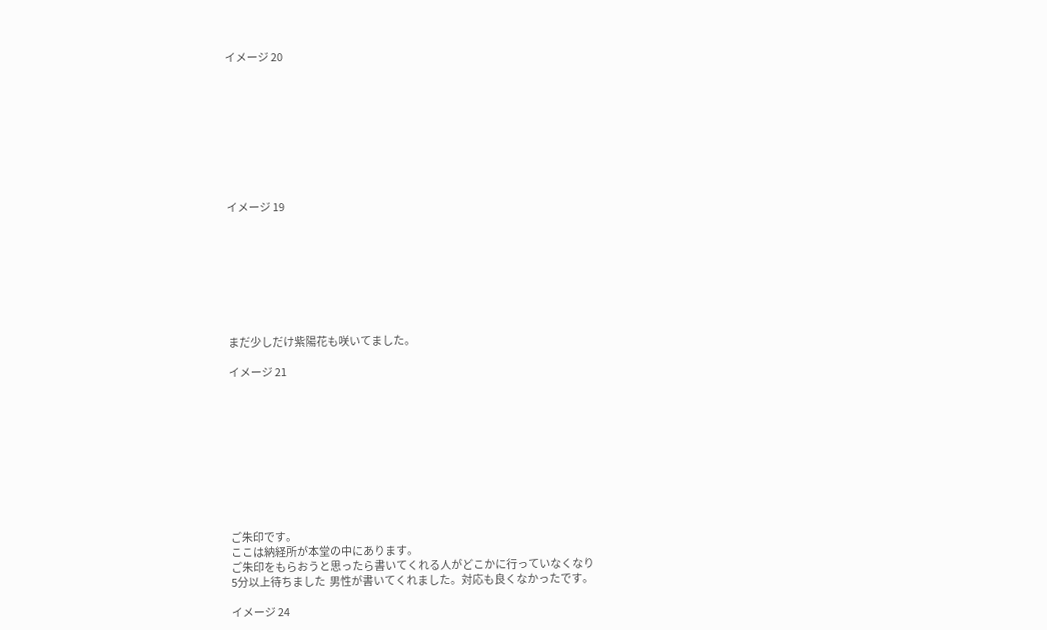イメージ 20









イメージ 19








まだ少しだけ紫陽花も咲いてました。

イメージ 21










ご朱印です。
ここは納経所が本堂の中にあります。
ご朱印をもらおうと思ったら書いてくれる人がどこかに行っていなくなり
5分以上待ちました  男性が書いてくれました。対応も良くなかったです。

イメージ 24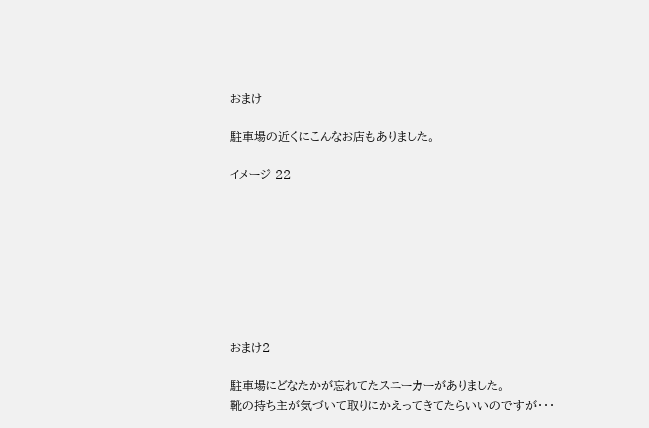おまけ

駐車場の近くにこんなお店もありました。

イメージ 22








おまけ2

駐車場にどなたかが忘れてたスニーカーがありました。
靴の持ち主が気づいて取りにかえってきてたらいいのですが・・・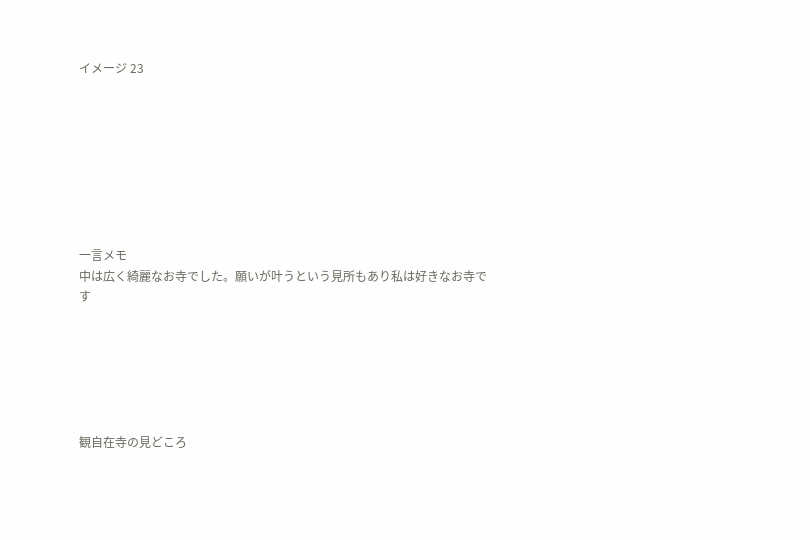イメージ 23








一言メモ
中は広く綺麗なお寺でした。願いが叶うという見所もあり私は好きなお寺です






観自在寺の見どころ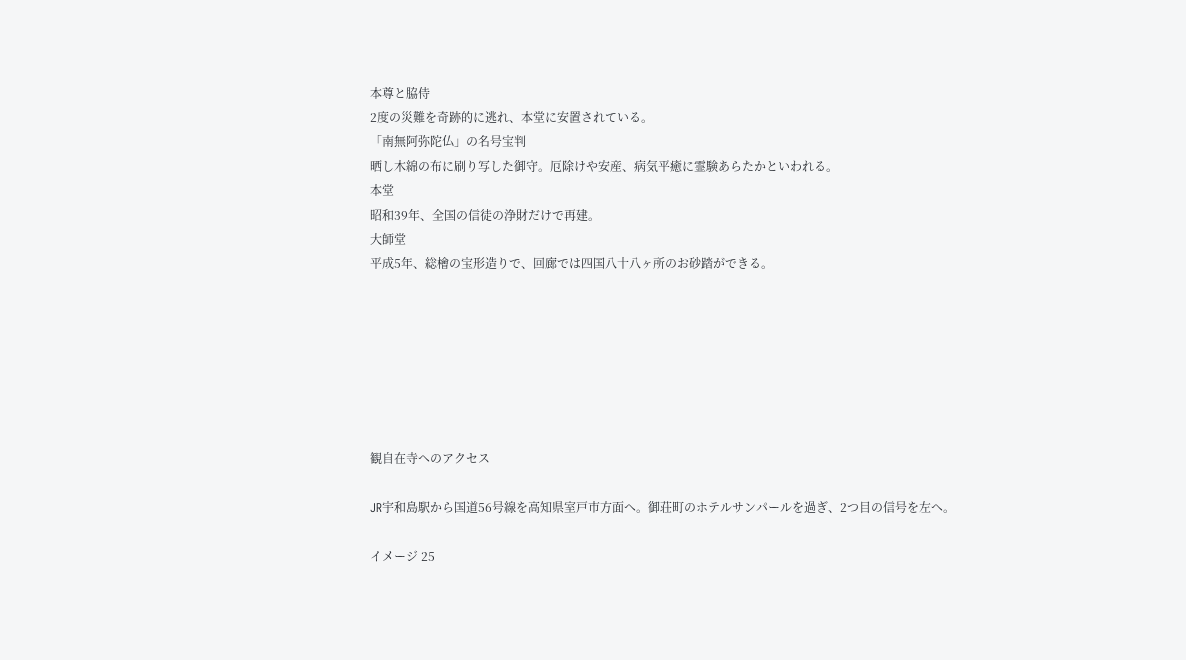本尊と脇侍
2度の災難を奇跡的に逃れ、本堂に安置されている。
「南無阿弥陀仏」の名号宝判
晒し木綿の布に刷り写した御守。厄除けや安産、病気平癒に霊験あらたかといわれる。
本堂
昭和39年、全国の信徒の浄財だけで再建。
大師堂
平成5年、総檜の宝形造りで、回廊では四国八十八ヶ所のお砂踏ができる。







観自在寺へのアクセス

JR宇和島駅から国道56号線を高知県室戸市方面へ。御荘町のホテルサンパールを過ぎ、2つ目の信号を左へ。

イメージ 25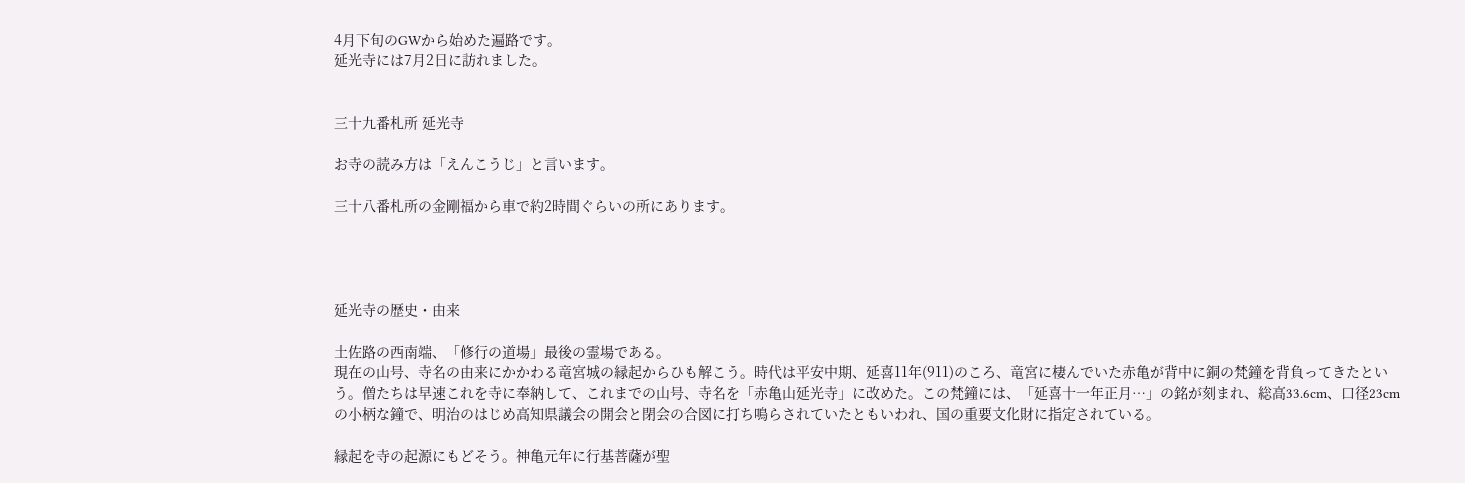4月下旬のGWから始めた遍路です。
延光寺には7月2日に訪れました。


三十九番札所 延光寺

お寺の読み方は「えんこうじ」と言います。

三十八番札所の金剛福から車で約2時間ぐらいの所にあります。




延光寺の歴史・由来

土佐路の西南端、「修行の道場」最後の霊場である。
現在の山号、寺名の由来にかかわる竜宮城の縁起からひも解こう。時代は平安中期、延喜11年(911)のころ、竜宮に棲んでいた赤亀が背中に銅の梵鐘を背負ってきたという。僧たちは早速これを寺に奉納して、これまでの山号、寺名を「赤亀山延光寺」に改めた。この梵鐘には、「延喜十一年正月…」の銘が刻まれ、総高33.6cm、口径23cmの小柄な鐘で、明治のはじめ高知県議会の開会と閉会の合図に打ち鳴らされていたともいわれ、国の重要文化財に指定されている。

縁起を寺の起源にもどそう。神亀元年に行基菩薩が聖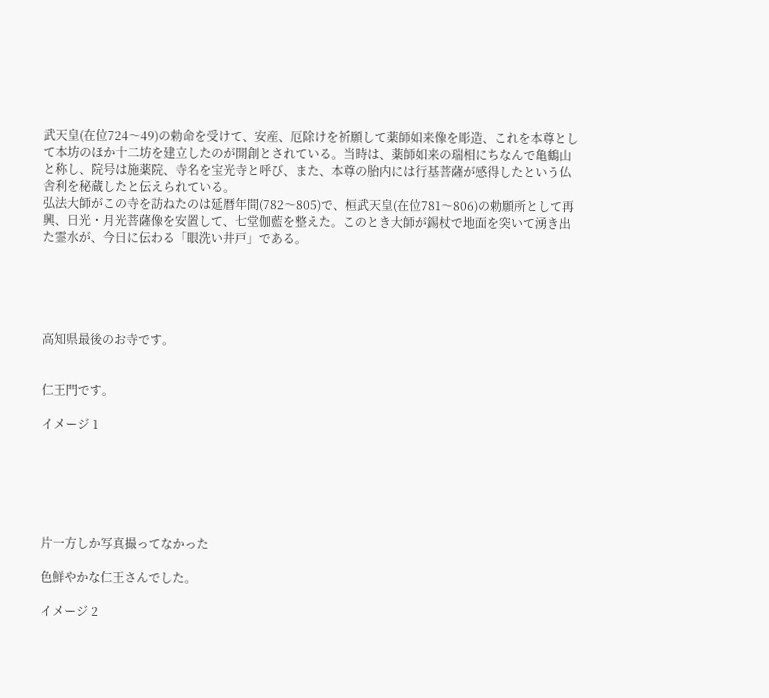武天皇(在位724〜49)の勅命を受けて、安産、厄除けを祈願して薬師如来像を彫造、これを本尊として本坊のほか十二坊を建立したのが開創とされている。当時は、薬師如来の瑞相にちなんで亀鶴山と称し、院号は施薬院、寺名を宝光寺と呼び、また、本尊の胎内には行基菩薩が感得したという仏舎利を秘蔵したと伝えられている。
弘法大師がこの寺を訪ねたのは延暦年間(782〜805)で、桓武天皇(在位781〜806)の勅願所として再興、日光・月光菩薩像を安置して、七堂伽藍を整えた。このとき大師が錫杖で地面を突いて湧き出た霊水が、今日に伝わる「眼洗い井戸」である。





高知県最後のお寺です。


仁王門です。

イメージ 1






片一方しか写真撮ってなかった

色鮮やかな仁王さんでした。

イメージ 2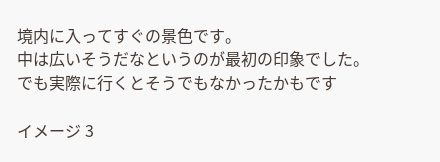境内に入ってすぐの景色です。
中は広いそうだなというのが最初の印象でした。
でも実際に行くとそうでもなかったかもです

イメージ 3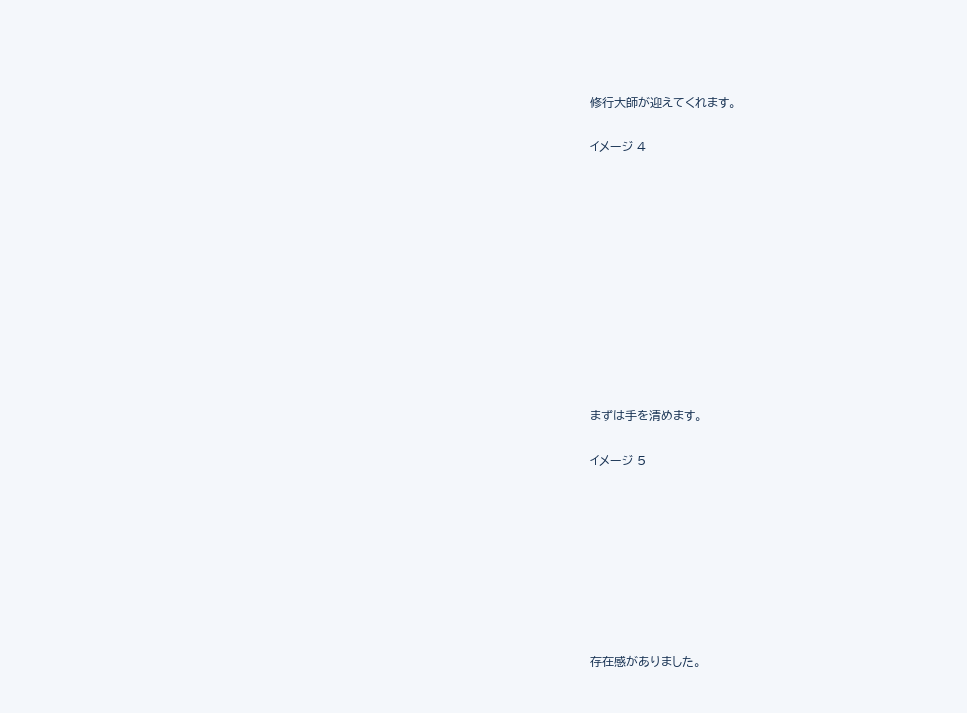修行大師が迎えてくれます。

イメージ 4











まずは手を清めます。

イメージ 5








存在感がありました。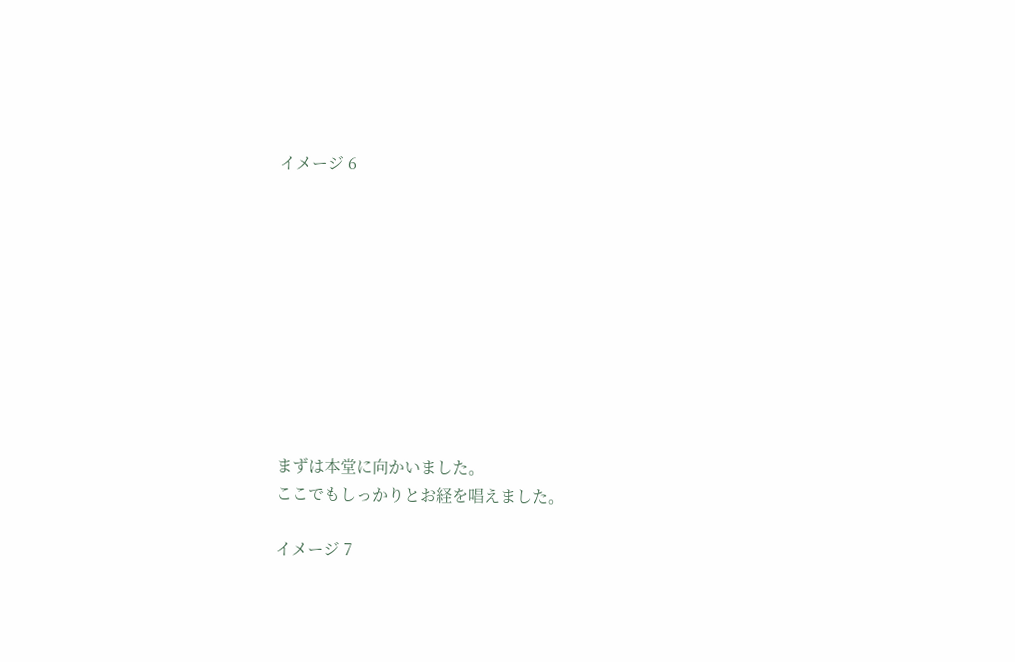イメージ 6










まずは本堂に向かいました。
ここでもしっかりとお経を唱えました。

イメージ 7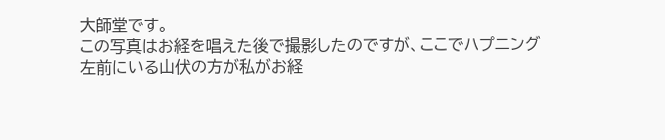大師堂です。
この写真はお経を唱えた後で撮影したのですが、ここでハプニング
左前にいる山伏の方が私がお経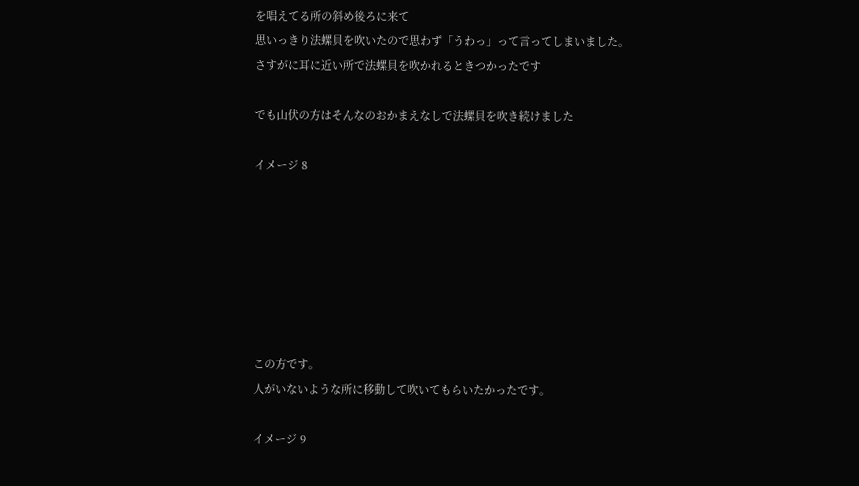を唱えてる所の斜め後ろに来て
思いっきり法螺貝を吹いたので思わず「うわっ」って言ってしまいました。
さすがに耳に近い所で法螺貝を吹かれるときつかったです

でも山伏の方はそんなのおかまえなしで法螺貝を吹き続けました

イメージ 8







この方です。
人がいないような所に移動して吹いてもらいたかったです。

イメージ 9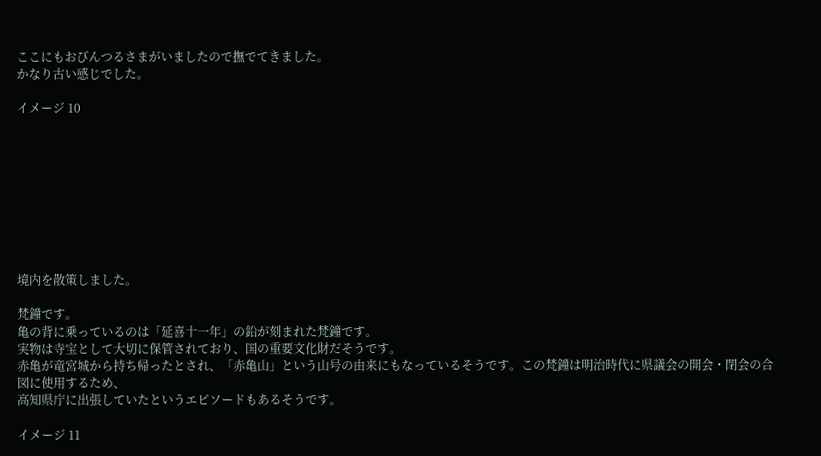ここにもおびんつるさまがいましたので撫でてきました。
かなり古い感じでした。

イメージ 10









境内を散策しました。

梵鐘です。
亀の背に乗っているのは「延喜十一年」の鉛が刻まれた梵鐘です。
実物は寺宝として大切に保管されており、国の重要文化財だそうです。
赤亀が竜宮城から持ち帰ったとされ、「赤亀山」という山号の由来にもなっているそうです。この梵鐘は明治時代に県議会の開会・閉会の合図に使用するため、
高知県庁に出張していたというエピソードもあるそうです。

イメージ 11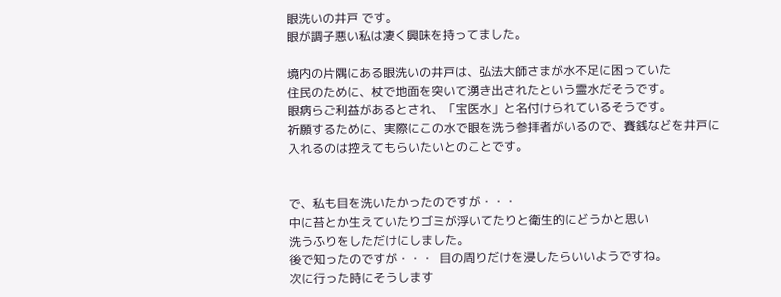眼洗いの井戸 です。
眼が調子悪い私は凄く興味を持ってました。

境内の片隅にある眼洗いの井戸は、弘法大師さまが水不足に困っていた
住民のために、杖で地面を突いて湧き出されたという霊水だそうです。
眼病らご利益があるとされ、「宝医水」と名付けられているそうです。
祈願するために、実際にこの水で眼を洗う参拝者がいるので、賽銭などを井戸に
入れるのは控えてもらいたいとのことです。


で、私も目を洗いたかったのですが・・・
中に苔とか生えていたりゴミが浮いてたりと衛生的にどうかと思い
洗うふりをしただけにしました。
後で知ったのですが・・・  目の周りだけを浸したらいいようですね。
次に行った時にそうします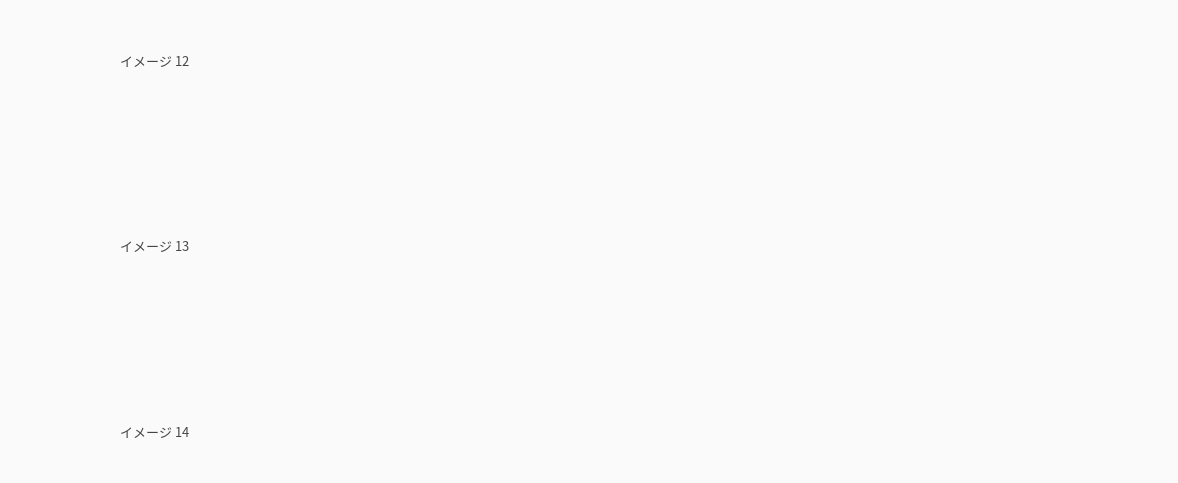イメージ 12










イメージ 13










イメージ 14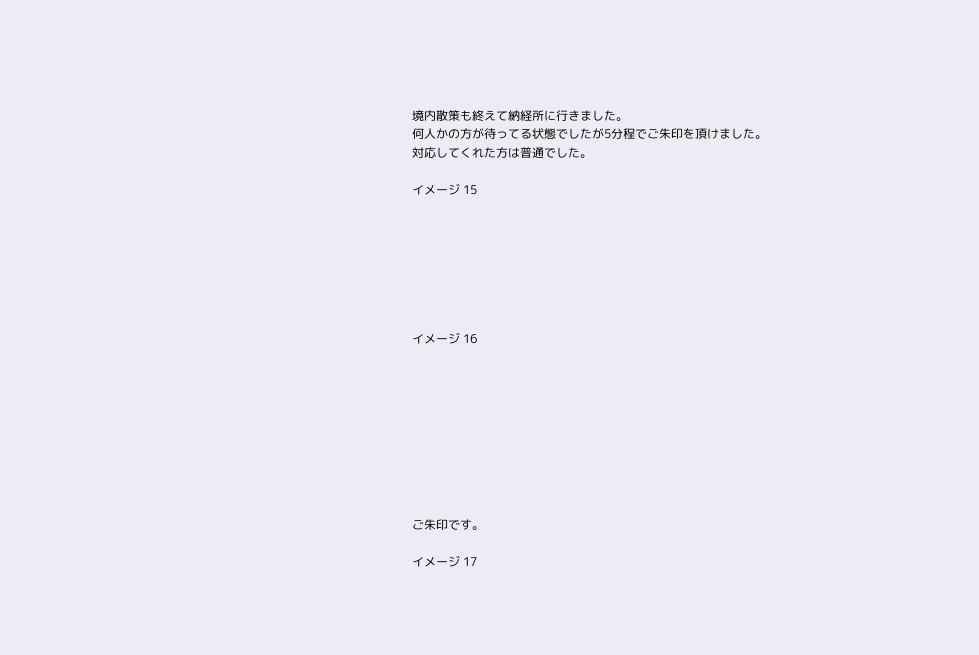境内散策も終えて納経所に行きました。
何人かの方が待ってる状態でしたが5分程でご朱印を頂けました。
対応してくれた方は普通でした。

イメージ 15







イメージ 16









ご朱印です。

イメージ 17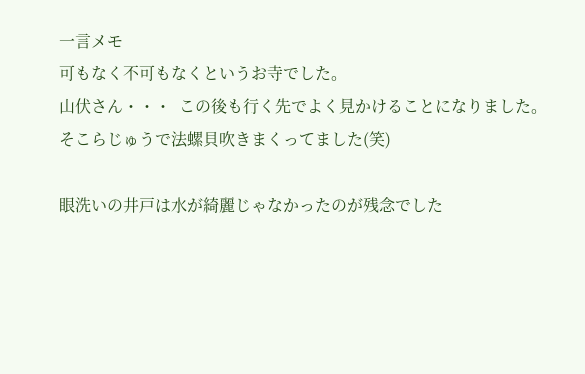一言メモ
可もなく不可もなくというお寺でした。
山伏さん・・・  この後も行く先でよく見かけることになりました。
そこらじゅうで法螺貝吹きまくってました(笑)

眼洗いの井戸は水が綺麗じゃなかったのが残念でした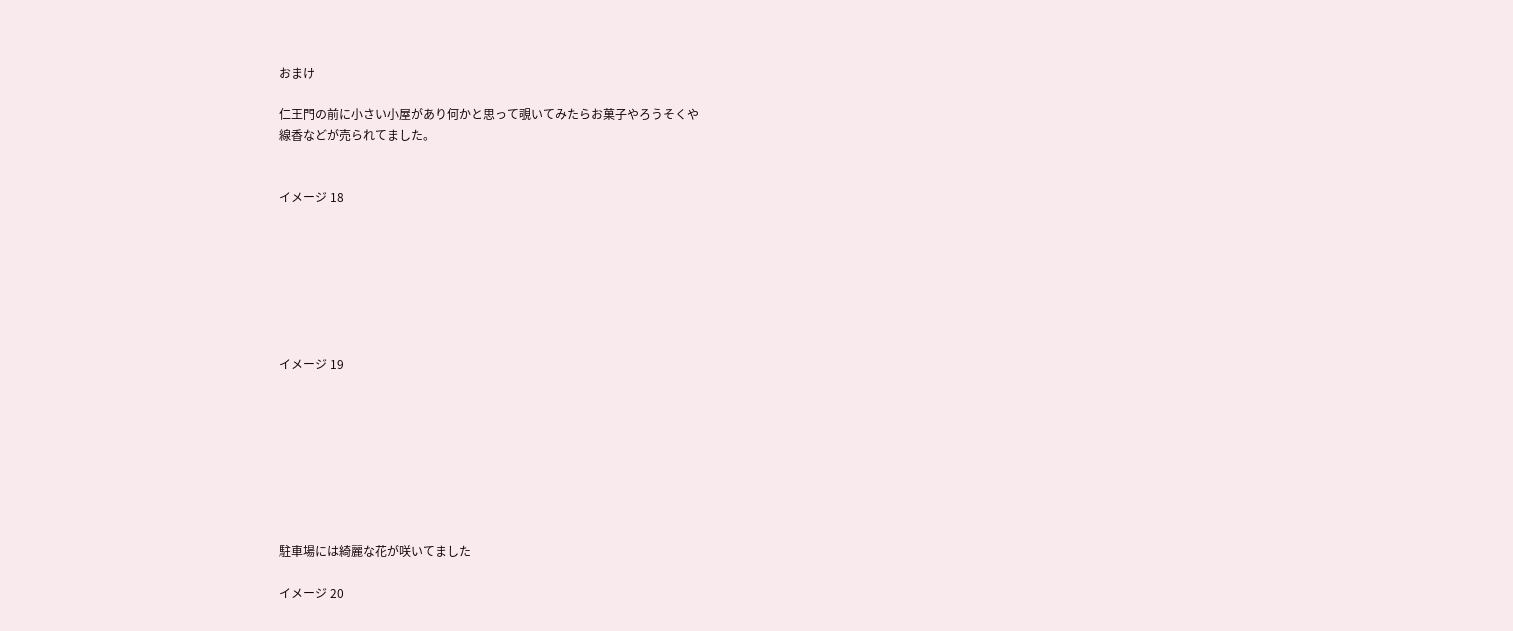おまけ

仁王門の前に小さい小屋があり何かと思って覗いてみたらお菓子やろうそくや
線香などが売られてました。


イメージ 18







イメージ 19








駐車場には綺麗な花が咲いてました

イメージ 20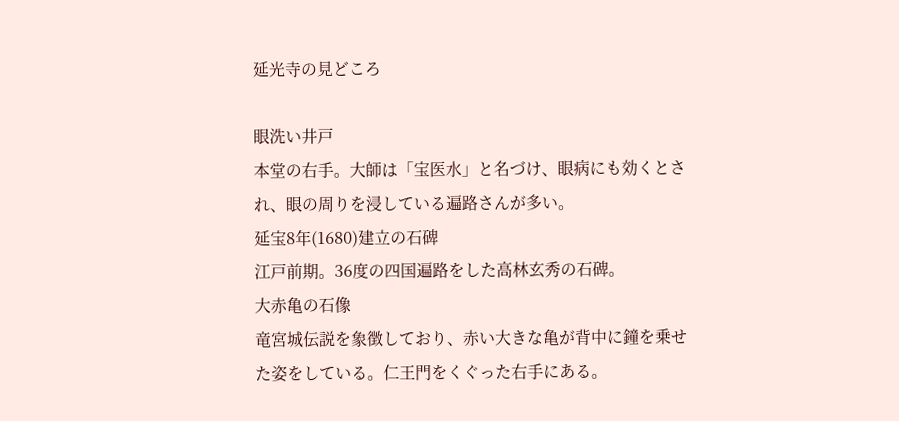延光寺の見どころ

眼洗い井戸
本堂の右手。大師は「宝医水」と名づけ、眼病にも効くとされ、眼の周りを浸している遍路さんが多い。
延宝8年(1680)建立の石碑
江戸前期。36度の四国遍路をした高林玄秀の石碑。
大赤亀の石像
竜宮城伝説を象徴しており、赤い大きな亀が背中に鐘を乗せた姿をしている。仁王門をくぐった右手にある。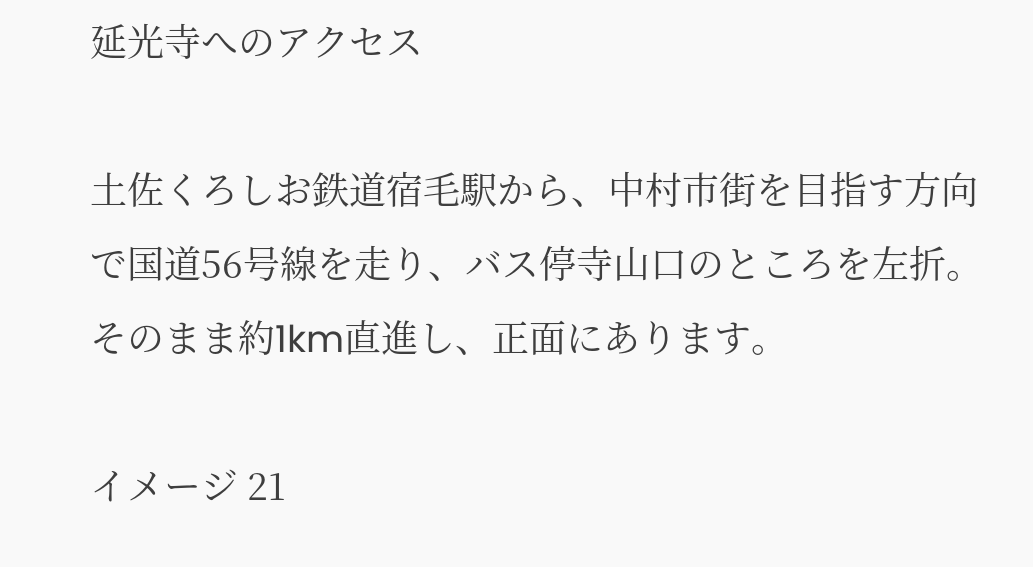延光寺へのアクセス

土佐くろしお鉄道宿毛駅から、中村市街を目指す方向で国道56号線を走り、バス停寺山口のところを左折。そのまま約1km直進し、正面にあります。

イメージ 21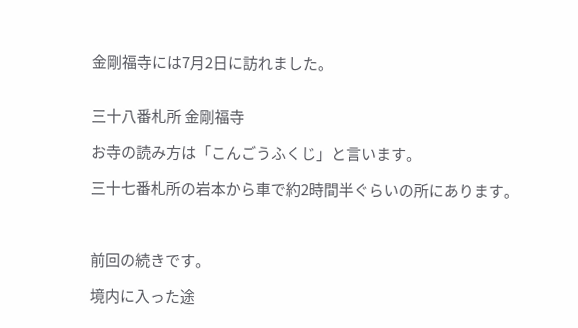金剛福寺には7月2日に訪れました。


三十八番札所 金剛福寺

お寺の読み方は「こんごうふくじ」と言います。

三十七番札所の岩本から車で約2時間半ぐらいの所にあります。



前回の続きです。

境内に入った途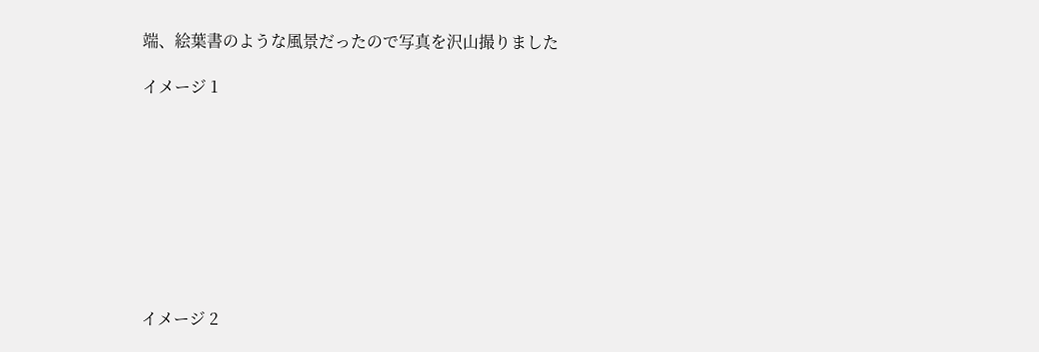端、絵葉書のような風景だったので写真を沢山撮りました

イメージ 1









イメージ 2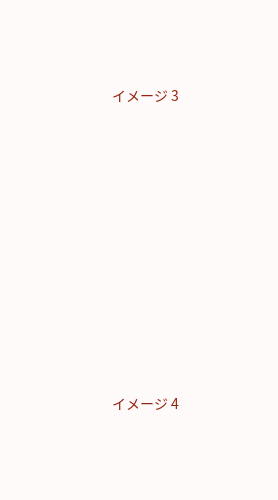イメージ 3










イメージ 4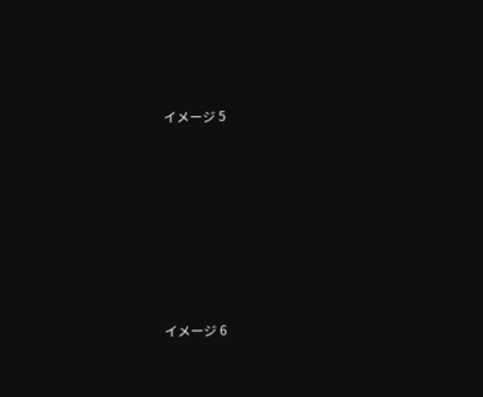イメージ 5










イメージ 6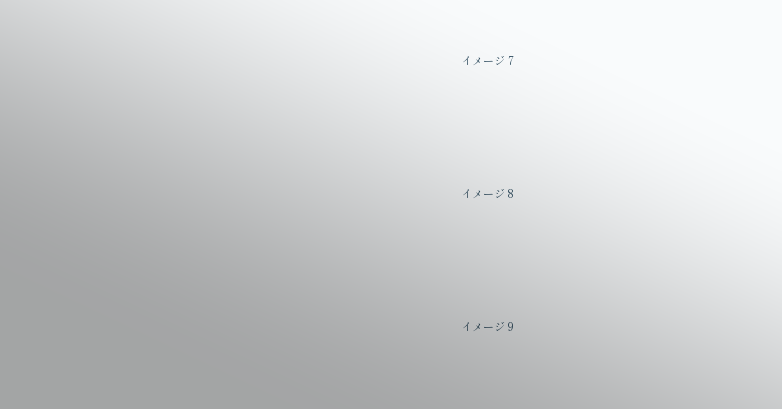イメージ 7










イメージ 8










イメージ 9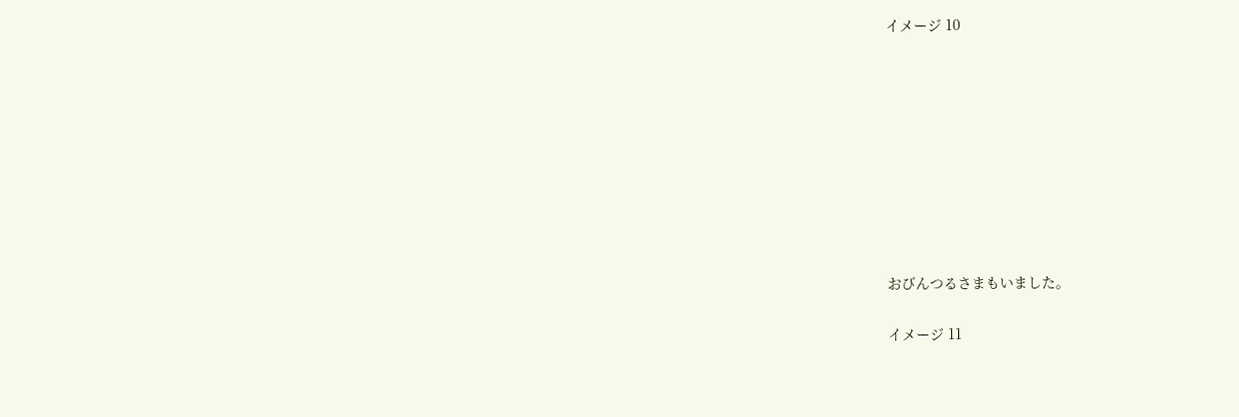イメージ 10









おびんつるさまもいました。

イメージ 11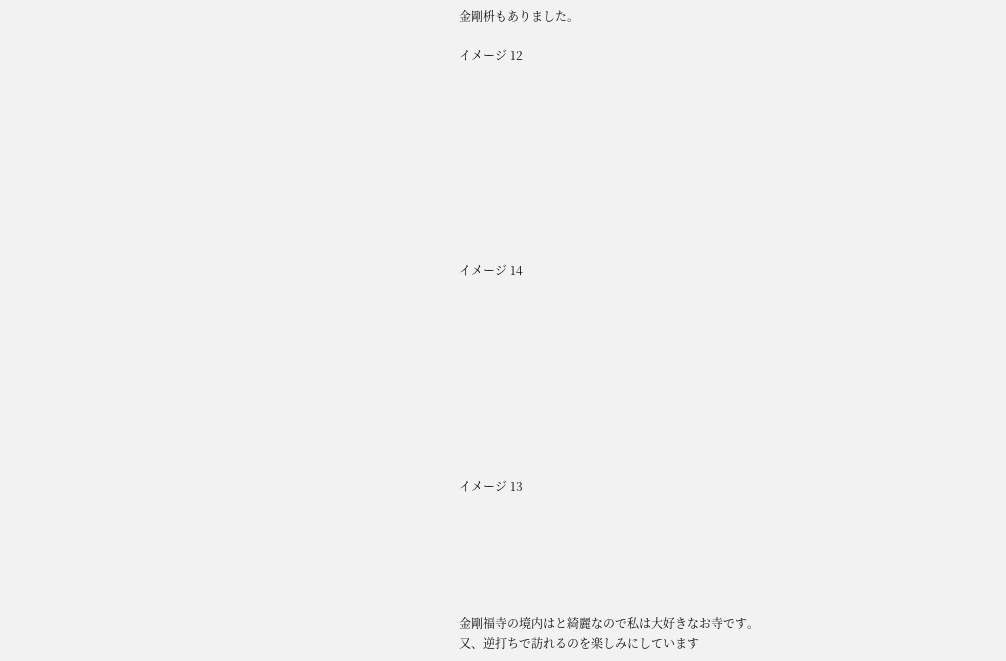金剛枡もありました。

イメージ 12










イメージ 14










イメージ 13






金剛福寺の境内はと綺麗なので私は大好きなお寺です。
又、逆打ちで訪れるのを楽しみにしています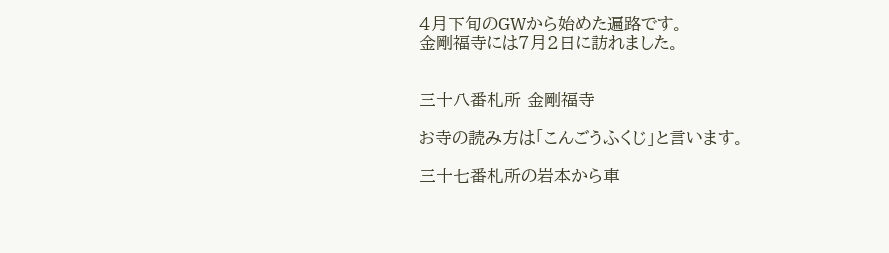4月下旬のGWから始めた遍路です。
金剛福寺には7月2日に訪れました。


三十八番札所 金剛福寺

お寺の読み方は「こんごうふくじ」と言います。

三十七番札所の岩本から車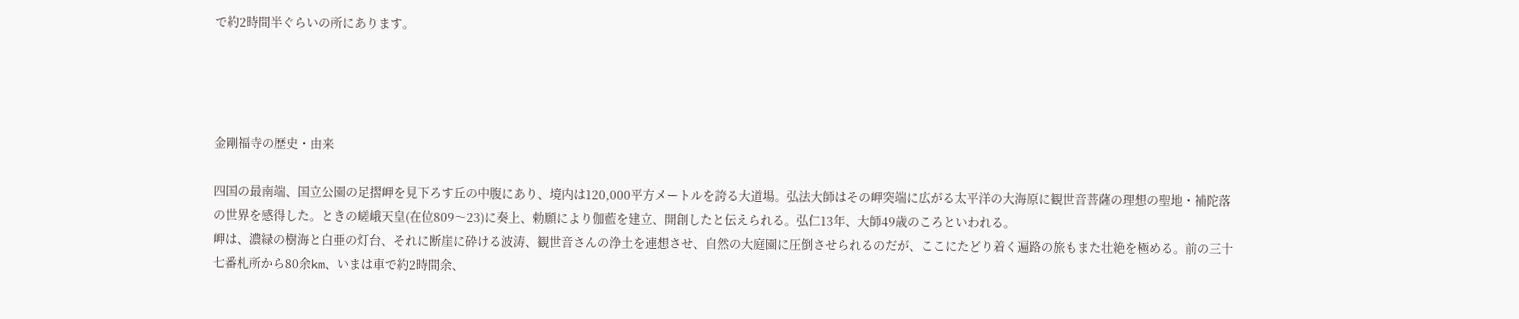で約2時間半ぐらいの所にあります。




金剛福寺の歴史・由来

四国の最南端、国立公園の足摺岬を見下ろす丘の中腹にあり、境内は120,000平方メートルを誇る大道場。弘法大師はその岬突端に広がる太平洋の大海原に観世音菩薩の理想の聖地・補陀落の世界を感得した。ときの嵯峨天皇(在位809〜23)に奏上、勅願により伽藍を建立、開創したと伝えられる。弘仁13年、大師49歳のころといわれる。
岬は、濃緑の樹海と白亜の灯台、それに断崖に砕ける波涛、観世音さんの浄土を連想させ、自然の大庭園に圧倒させられるのだが、ここにたどり着く遍路の旅もまた壮絶を極める。前の三十七番札所から80余km、いまは車で約2時間余、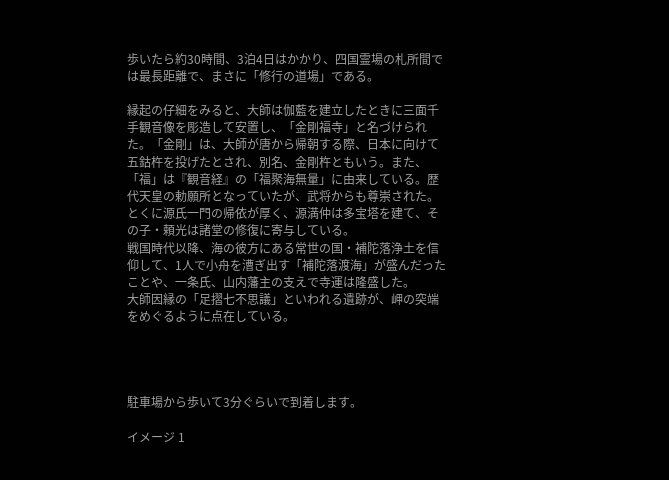歩いたら約30時間、3泊4日はかかり、四国霊場の札所間では最長距離で、まさに「修行の道場」である。

縁起の仔細をみると、大師は伽藍を建立したときに三面千手観音像を彫造して安置し、「金剛福寺」と名づけられた。「金剛」は、大師が唐から帰朝する際、日本に向けて五鈷杵を投げたとされ、別名、金剛杵ともいう。また、「福」は『観音経』の「福聚海無量」に由来している。歴代天皇の勅願所となっていたが、武将からも尊崇された。とくに源氏一門の帰依が厚く、源満仲は多宝塔を建て、その子・頼光は諸堂の修復に寄与している。
戦国時代以降、海の彼方にある常世の国・補陀落浄土を信仰して、1人で小舟を漕ぎ出す「補陀落渡海」が盛んだったことや、一条氏、山内藩主の支えで寺運は隆盛した。
大師因縁の「足摺七不思議」といわれる遺跡が、岬の突端をめぐるように点在している。




駐車場から歩いて3分ぐらいで到着します。

イメージ 1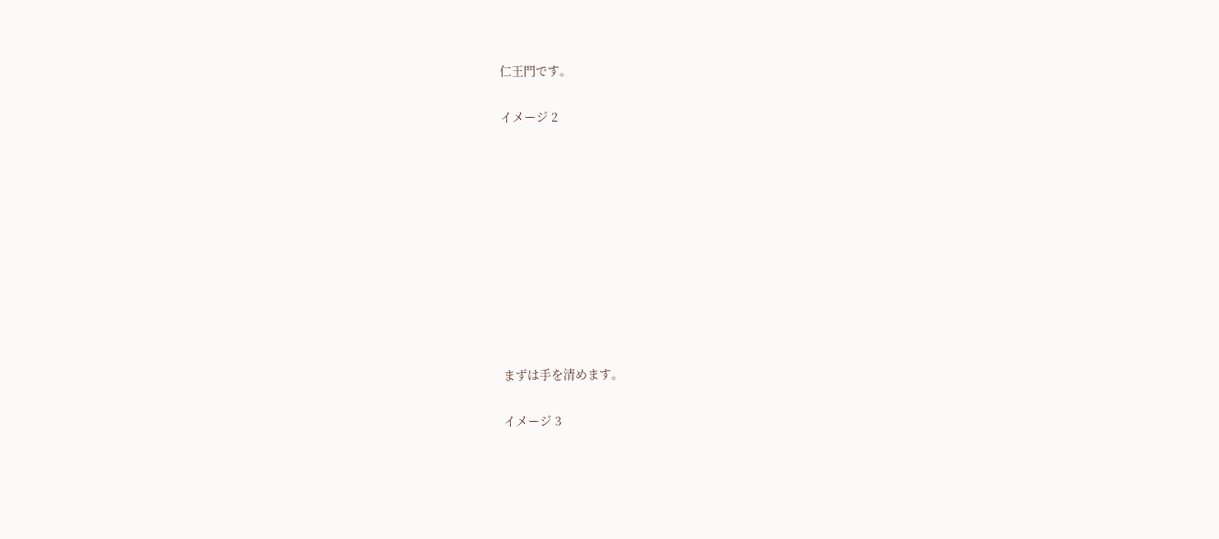仁王門です。

イメージ 2










まずは手を清めます。

イメージ 3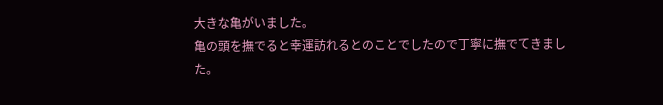大きな亀がいました。
亀の頭を撫でると幸運訪れるとのことでしたので丁寧に撫でてきました。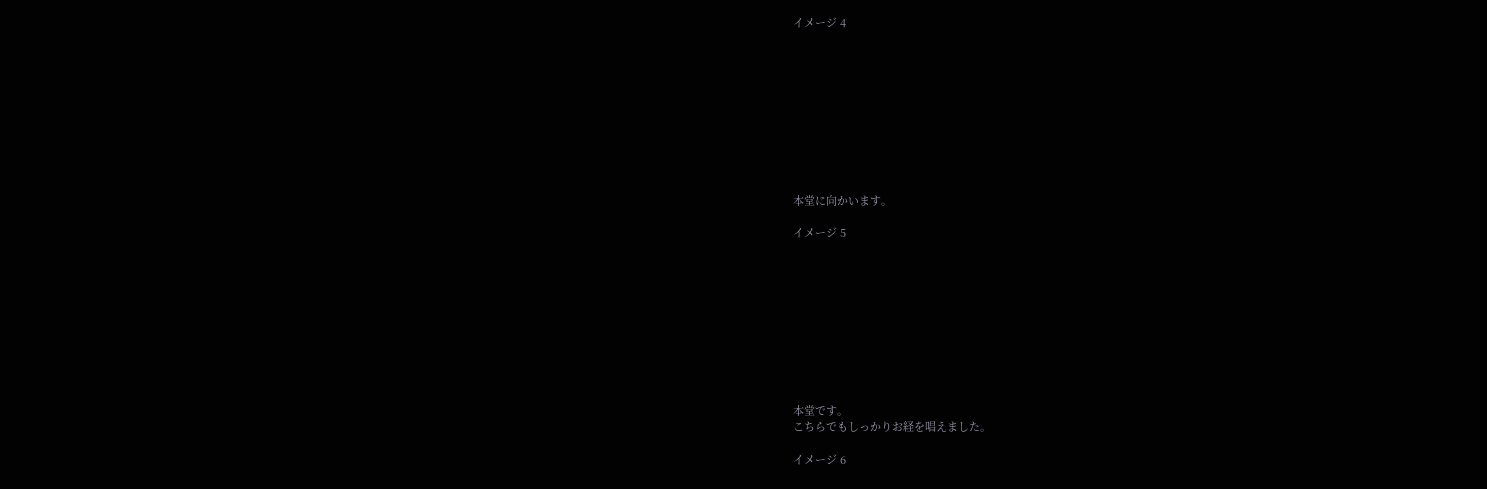イメージ 4










本堂に向かいます。

イメージ 5










本堂です。
こちらでもしっかりお経を唱えました。

イメージ 6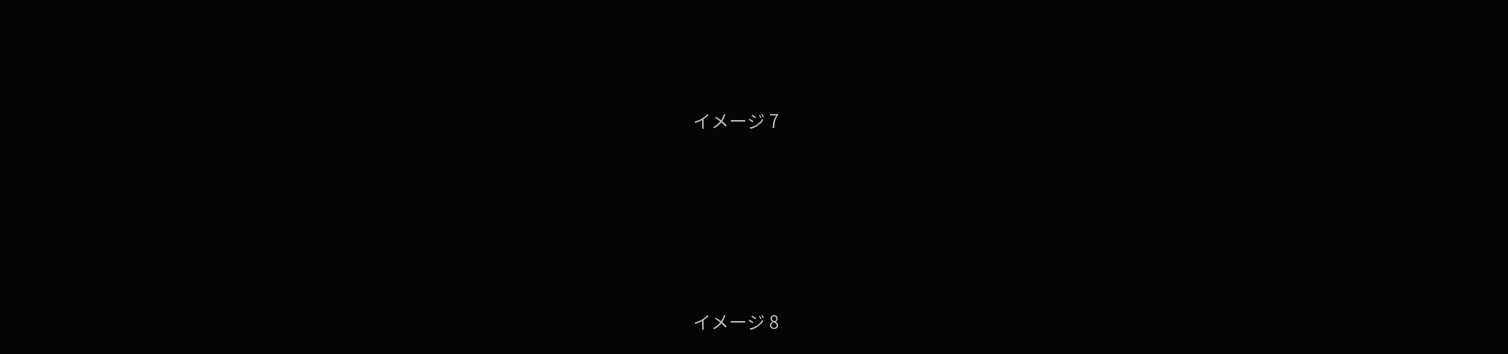イメージ 7






イメージ 8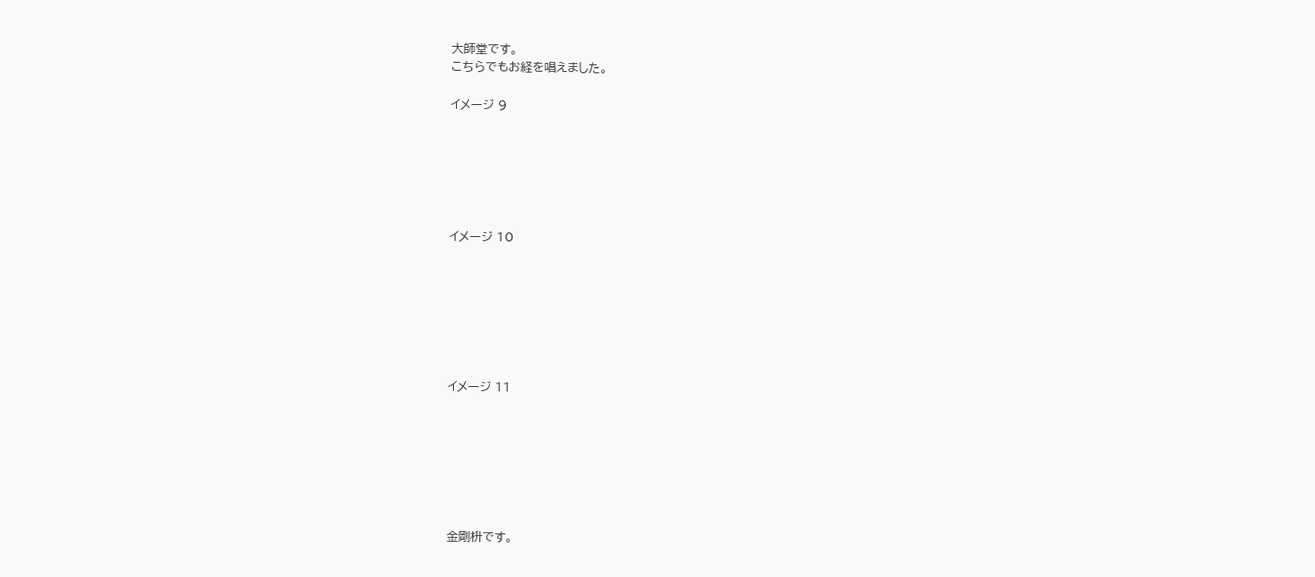大師堂です。
こちらでもお経を唱えました。

イメージ 9






イメージ 10







イメージ 11







金剛枡です。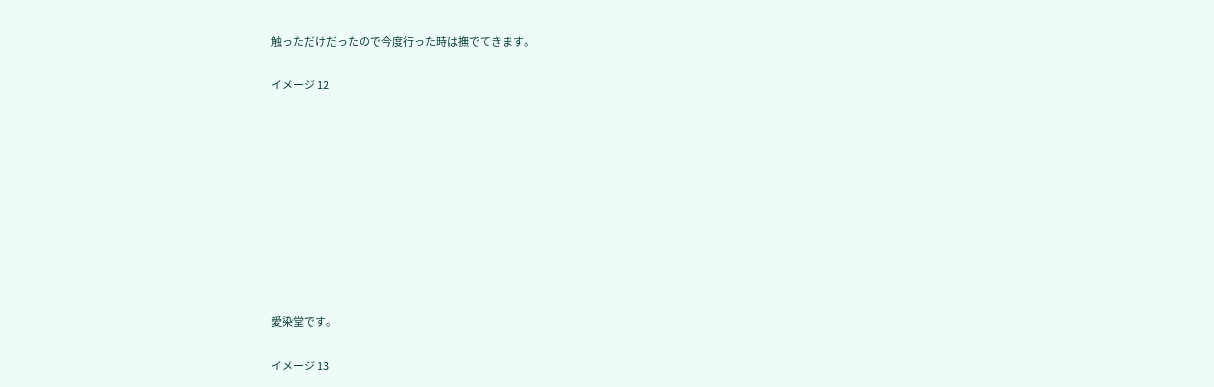触っただけだったので今度行った時は撫でてきます。

イメージ 12










愛染堂です。

イメージ 13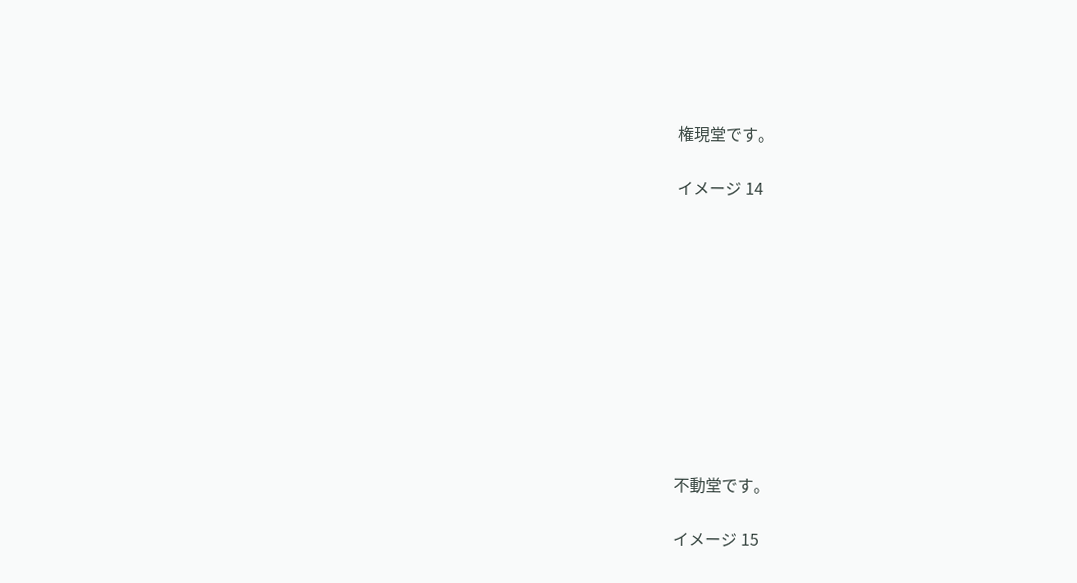権現堂です。

イメージ 14










不動堂です。

イメージ 15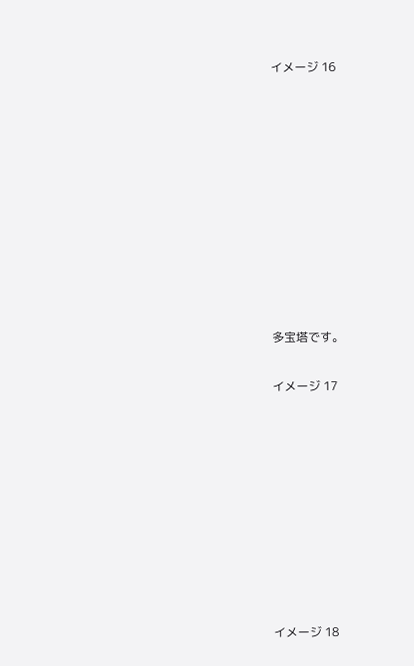イメージ 16










多宝塔です。

イメージ 17









イメージ 18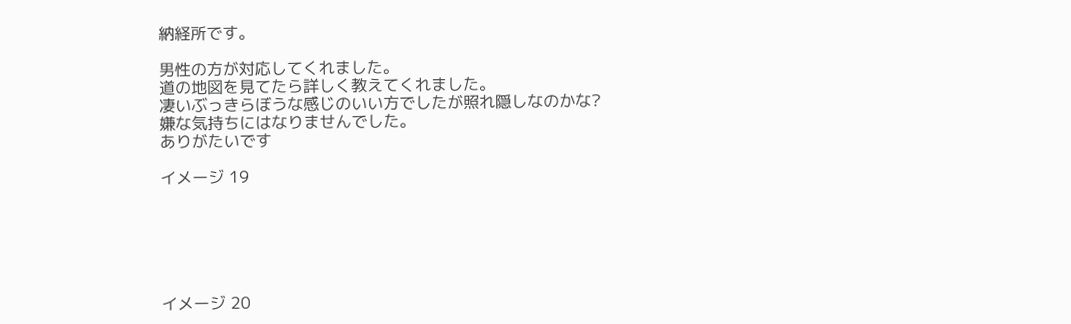納経所です。

男性の方が対応してくれました。
道の地図を見てたら詳しく教えてくれました。
凄いぶっきらぼうな感じのいい方でしたが照れ隠しなのかな?
嫌な気持ちにはなりませんでした。
ありがたいです

イメージ 19






イメージ 20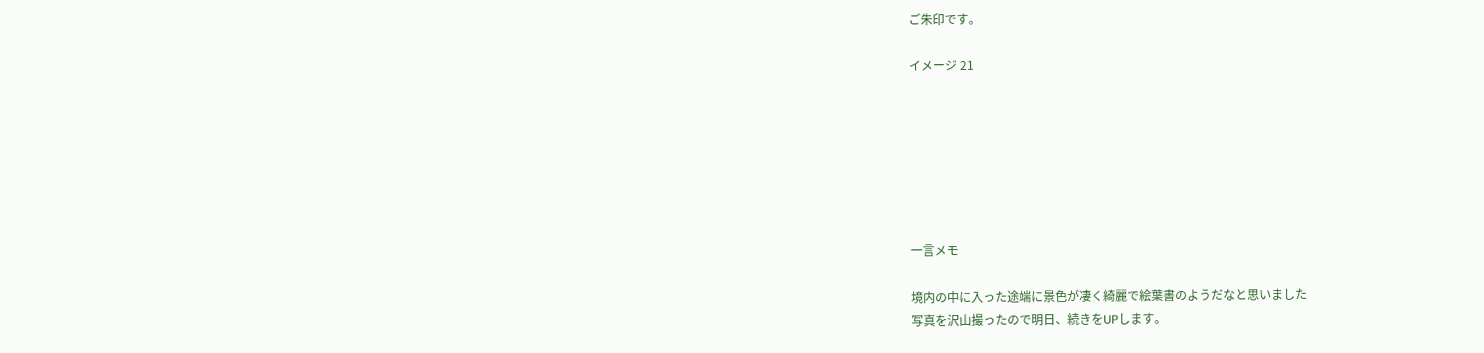ご朱印です。

イメージ 21







一言メモ

境内の中に入った途端に景色が凄く綺麗で絵葉書のようだなと思いました
写真を沢山撮ったので明日、続きをUPします。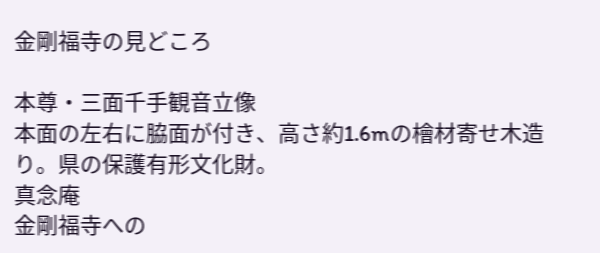金剛福寺の見どころ

本尊・三面千手観音立像
本面の左右に脇面が付き、高さ約1.6mの檜材寄せ木造り。県の保護有形文化財。
真念庵
金剛福寺への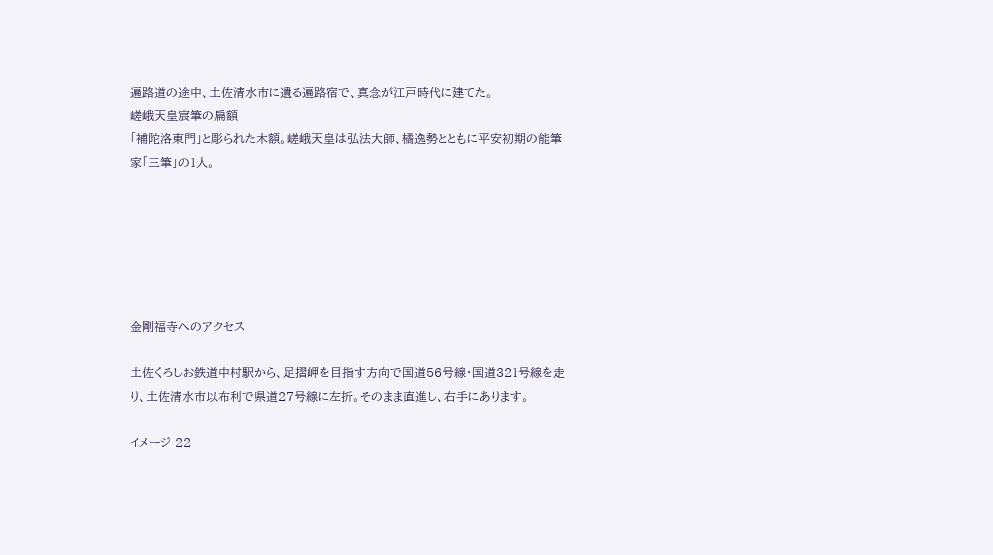遍路道の途中、土佐清水市に遺る遍路宿で、真念が江戸時代に建てた。
嵯峨天皇宸筆の扁額
「補陀洛東門」と彫られた木額。嵯峨天皇は弘法大師、橘逸勢とともに平安初期の能筆家「三筆」の1人。






金剛福寺へのアクセス

土佐くろしお鉄道中村駅から、足摺岬を目指す方向で国道56号線・国道321号線を走り、土佐清水市以布利で県道27号線に左折。そのまま直進し、右手にあります。

イメージ 22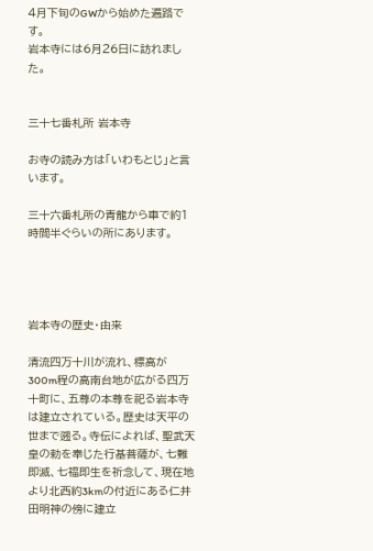4月下旬のGWから始めた遍路です。
岩本寺には6月26日に訪れました。


三十七番札所 岩本寺

お寺の読み方は「いわもとじ」と言います。

三十六番札所の青龍から車で約1時間半ぐらいの所にあります。




岩本寺の歴史・由来

清流四万十川が流れ、標高が300m程の高南台地が広がる四万十町に、五尊の本尊を祀る岩本寺は建立されている。歴史は天平の世まで遡る。寺伝によれば、聖武天皇の勅を奉じた行基菩薩が、七難即滅、七福即生を祈念して、現在地より北西約3kmの付近にある仁井田明神の傍に建立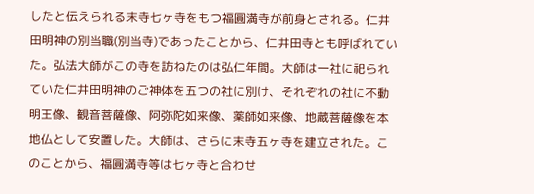したと伝えられる末寺七ヶ寺をもつ福圓満寺が前身とされる。仁井田明神の別当職(別当寺)であったことから、仁井田寺とも呼ばれていた。弘法大師がこの寺を訪ねたのは弘仁年間。大師は一社に祀られていた仁井田明神のご神体を五つの社に別け、それぞれの社に不動明王像、観音菩薩像、阿弥陀如来像、薬師如来像、地蔵菩薩像を本地仏として安置した。大師は、さらに末寺五ヶ寺を建立された。このことから、福圓満寺等は七ヶ寺と合わせ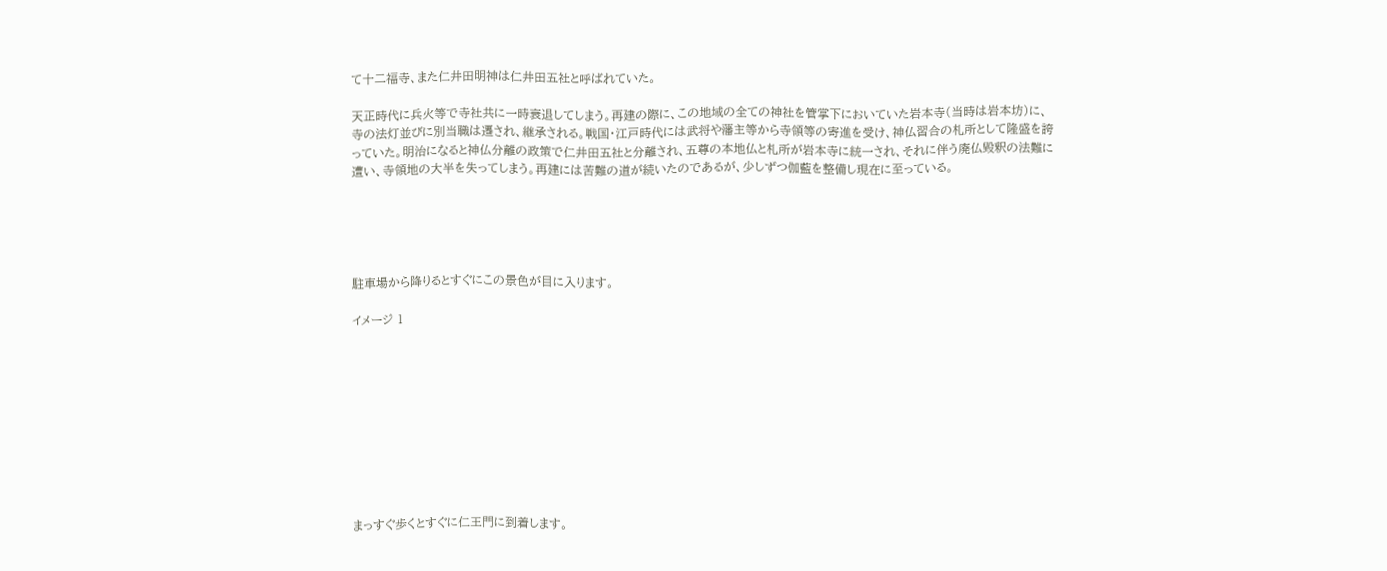て十二福寺、また仁井田明神は仁井田五社と呼ばれていた。

天正時代に兵火等で寺社共に一時衰退してしまう。再建の際に、この地域の全ての神社を管掌下においていた岩本寺(当時は岩本坊)に、寺の法灯並びに別当職は遷され、継承される。戦国・江戸時代には武将や藩主等から寺領等の寄進を受け、神仏習合の札所として隆盛を誇っていた。明治になると神仏分離の政策で仁井田五社と分離され、五尊の本地仏と札所が岩本寺に統一され、それに伴う廃仏毀釈の法難に遭い、寺領地の大半を失ってしまう。再建には苦難の道が続いたのであるが、少しずつ伽藍を整備し現在に至っている。





駐車場から降りるとすぐにこの景色が目に入ります。

イメージ 1










まっすぐ歩くとすぐに仁王門に到着します。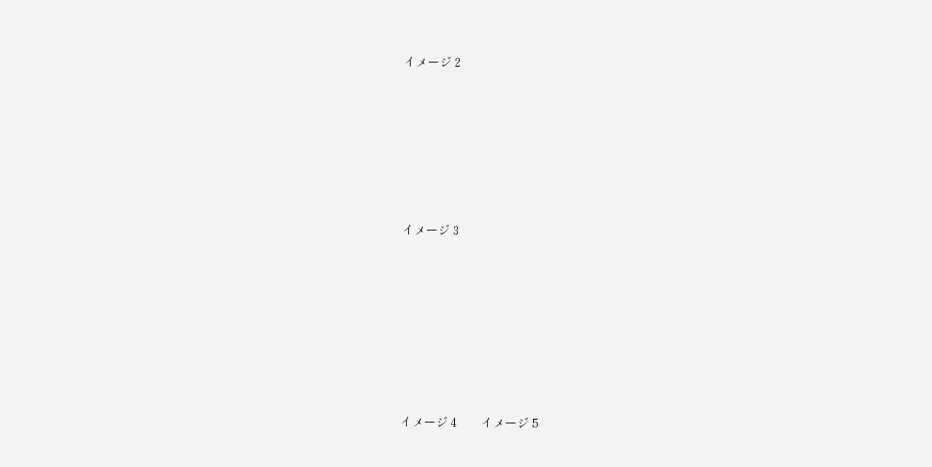イメージ 2






イメージ 3







イメージ 4        イメージ 5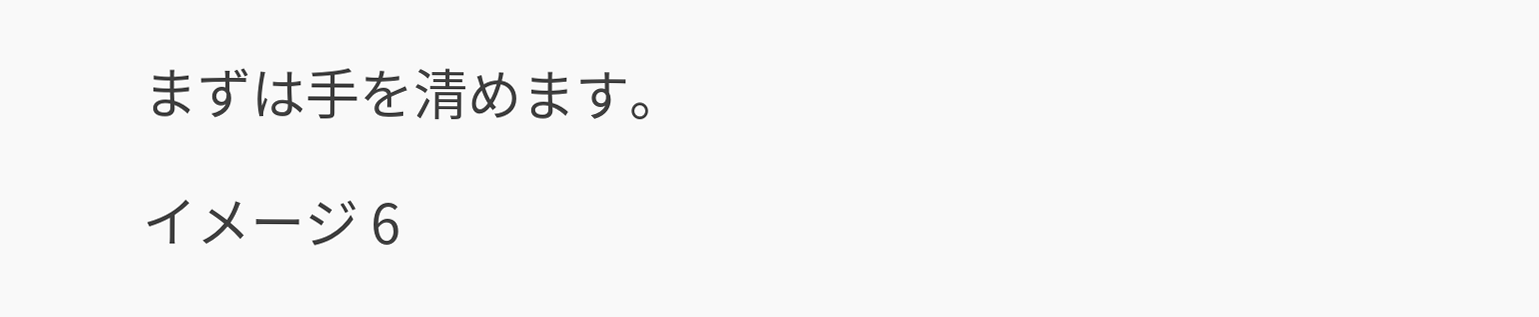まずは手を清めます。

イメージ 6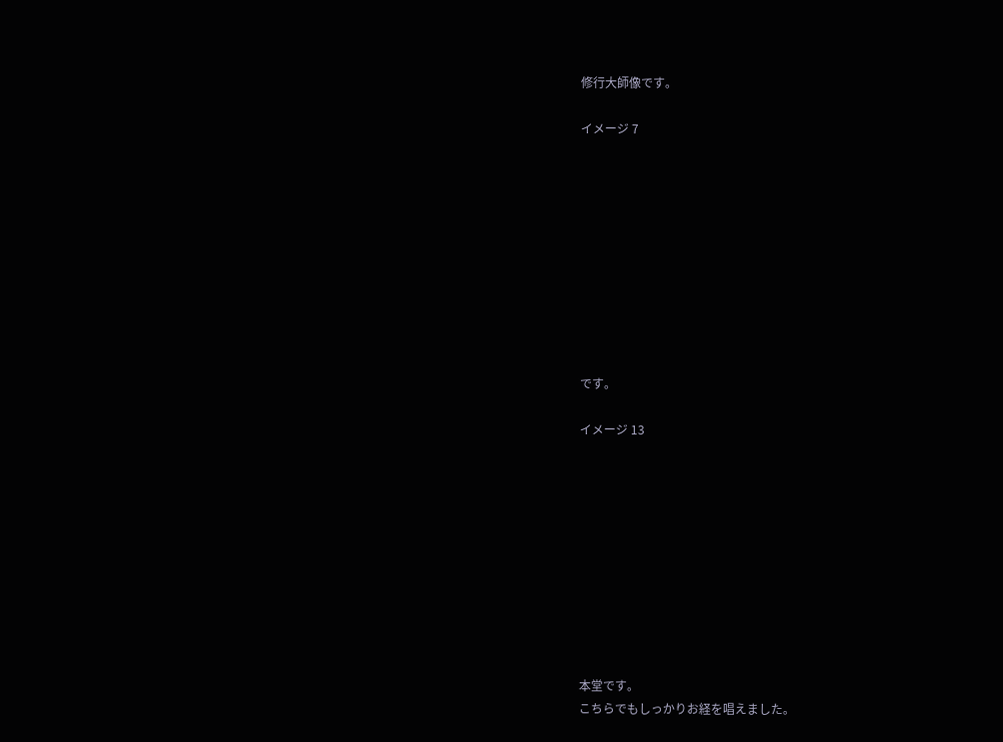修行大師像です。

イメージ 7










です。

イメージ 13










本堂です。
こちらでもしっかりお経を唱えました。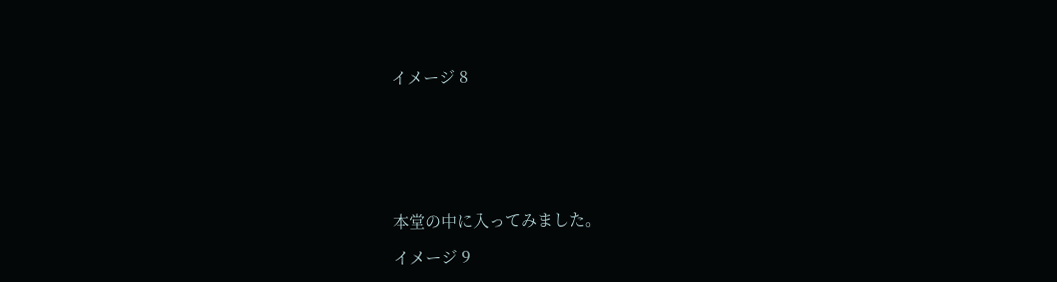イメージ 8







本堂の中に入ってみました。

イメージ 9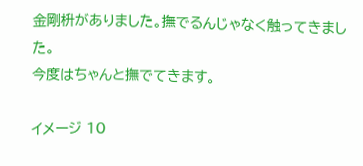金剛枡がありました。撫でるんじゃなく触ってきました。
今度はちゃんと撫でてきます。

イメージ 10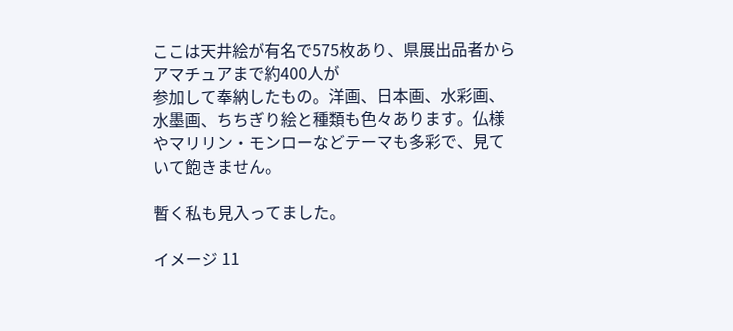ここは天井絵が有名で575枚あり、県展出品者からアマチュアまで約400人が
参加して奉納したもの。洋画、日本画、水彩画、水墨画、ちちぎり絵と種類も色々あります。仏様やマリリン・モンローなどテーマも多彩で、見ていて飽きません。

暫く私も見入ってました。

イメージ 11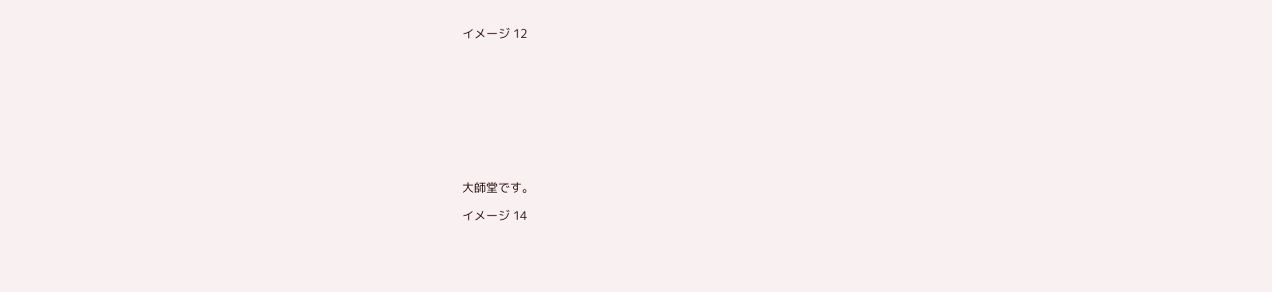イメージ 12










大師堂です。

イメージ 14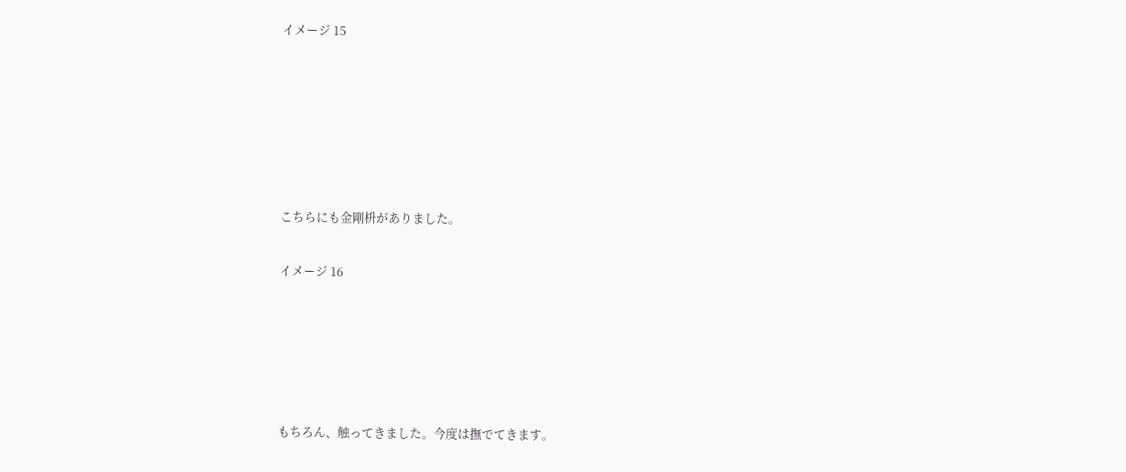イメージ 15






こちらにも金剛枡がありました。

イメージ 16





もちろん、触ってきました。今度は撫でてきます。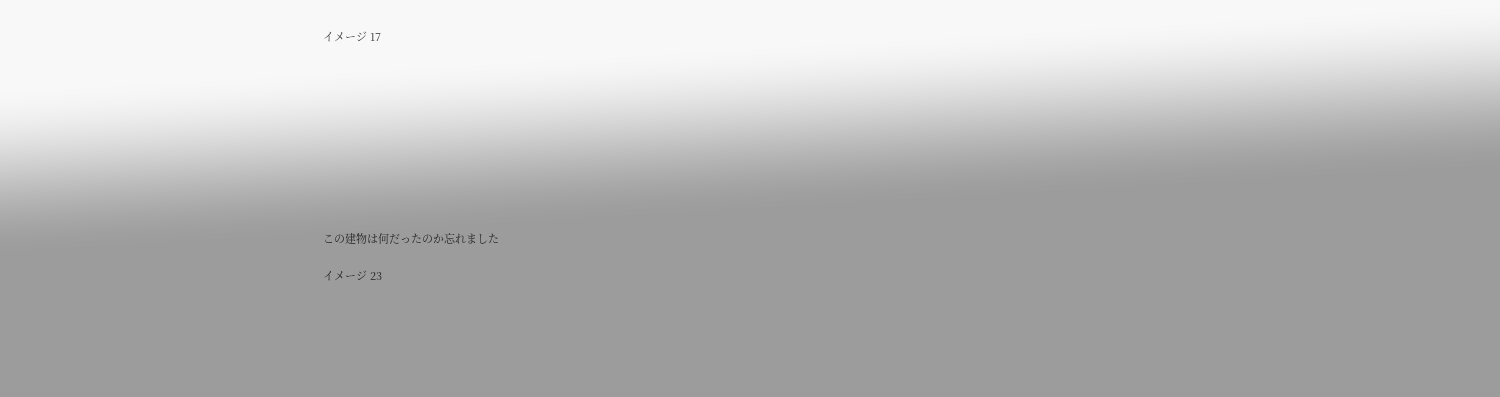イメージ 17










この建物は何だったのか忘れました

イメージ 23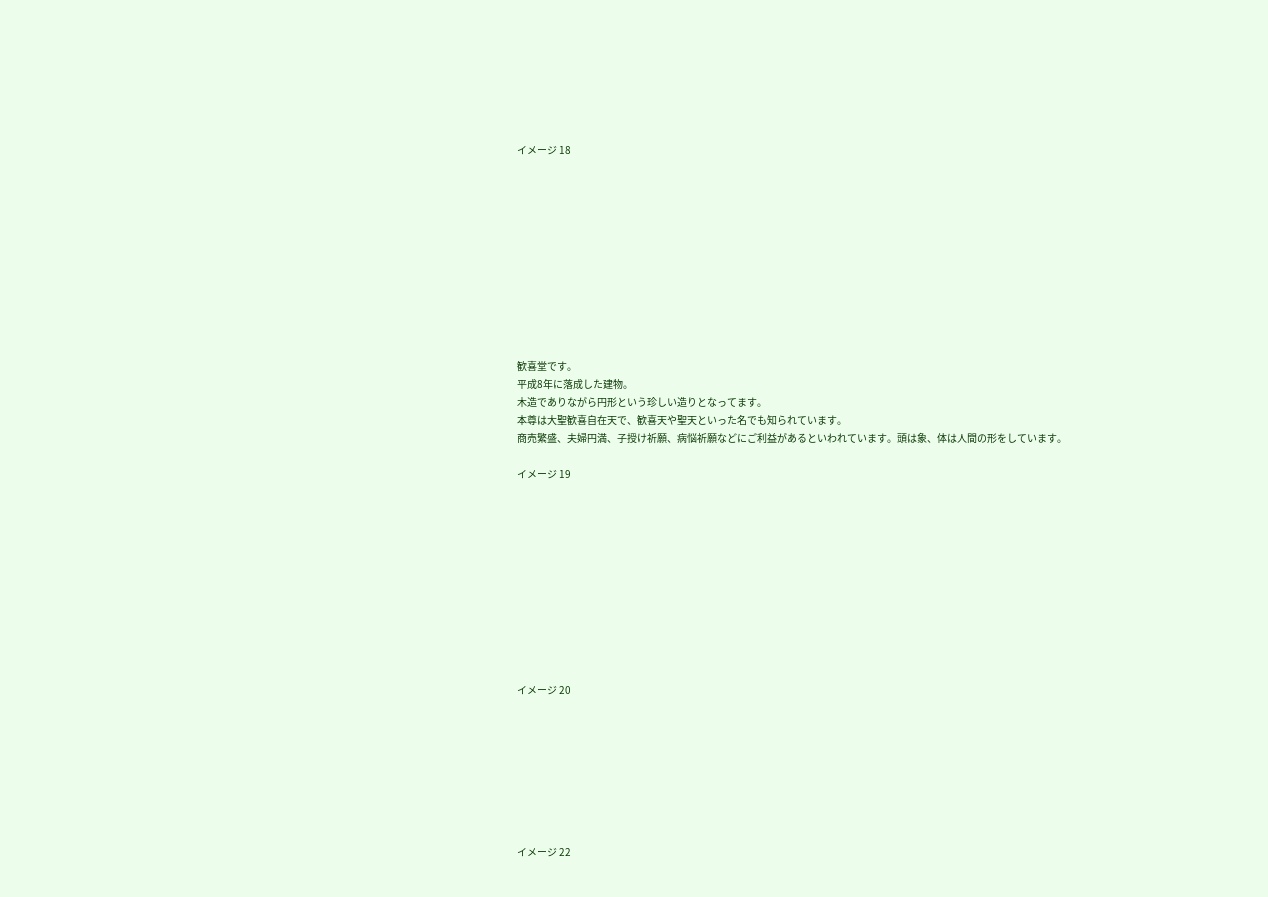イメージ 18











歓喜堂です。
平成8年に落成した建物。
木造でありながら円形という珍しい造りとなってます。
本尊は大聖歓喜自在天で、歓喜天や聖天といった名でも知られています。
商売繁盛、夫婦円満、子授け祈願、病悩祈願などにご利益があるといわれています。頭は象、体は人間の形をしています。

イメージ 19











イメージ 20








イメージ 22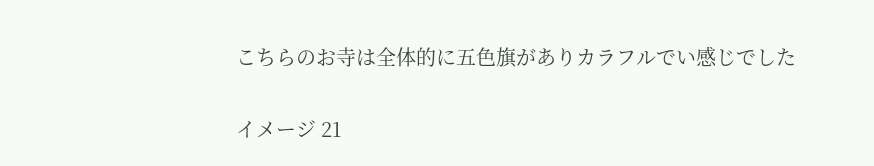こちらのお寺は全体的に五色旗がありカラフルでい感じでした

イメージ 21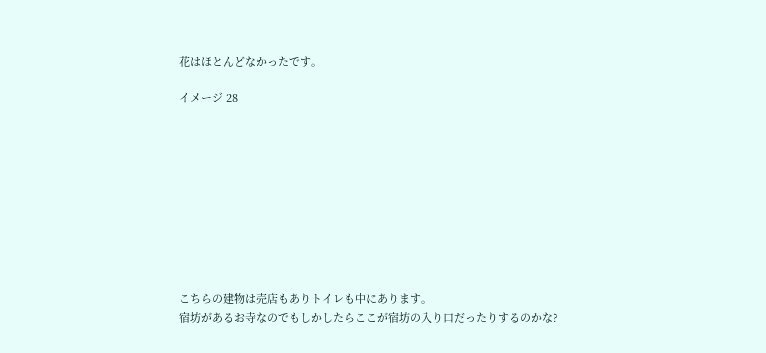花はほとんどなかったです。

イメージ 28










こちらの建物は売店もありトイレも中にあります。
宿坊があるお寺なのでもしかしたらここが宿坊の入り口だったりするのかな?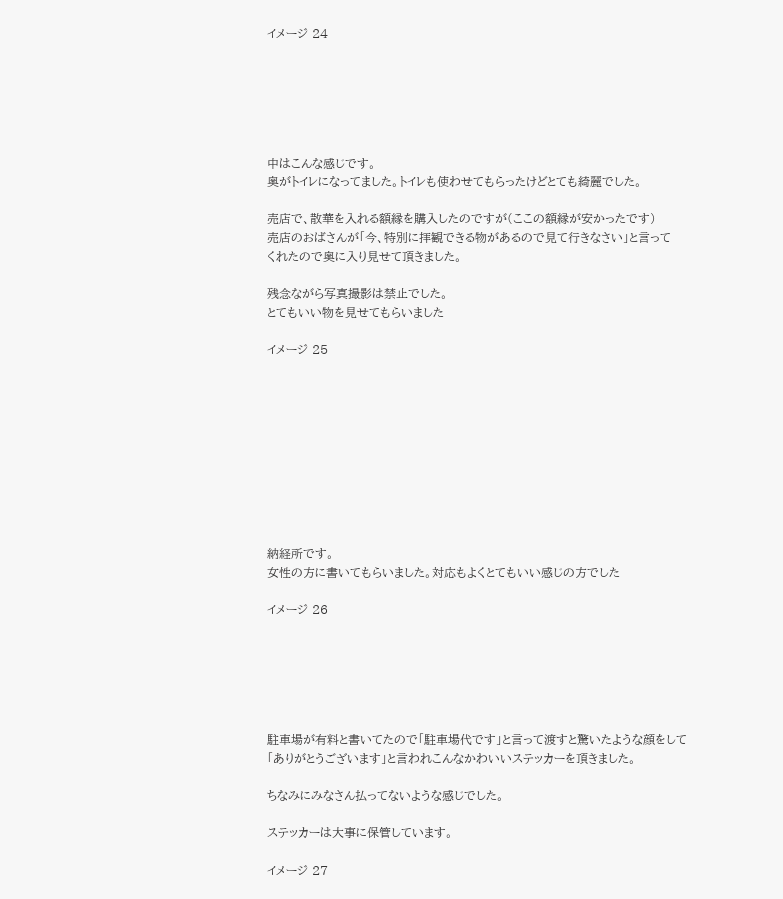イメージ 24






中はこんな感じです。
奥がトイレになってました。トイレも使わせてもらったけどとても綺麗でした。

売店で、散華を入れる額縁を購入したのですが(ここの額縁が安かったです)
売店のおばさんが「今、特別に拝観できる物があるので見て行きなさい」と言って
くれたので奥に入り見せて頂きました。

残念ながら写真撮影は禁止でした。
とてもいい物を見せてもらいました

イメージ 25










納経所です。
女性の方に書いてもらいました。対応もよくとてもいい感じの方でした

イメージ 26






駐車場が有料と書いてたので「駐車場代です」と言って渡すと驚いたような顔をして
「ありがとうございます」と言われこんなかわいいステッカーを頂きました。

ちなみにみなさん払ってないような感じでした。

ステッカーは大事に保管しています。

イメージ 27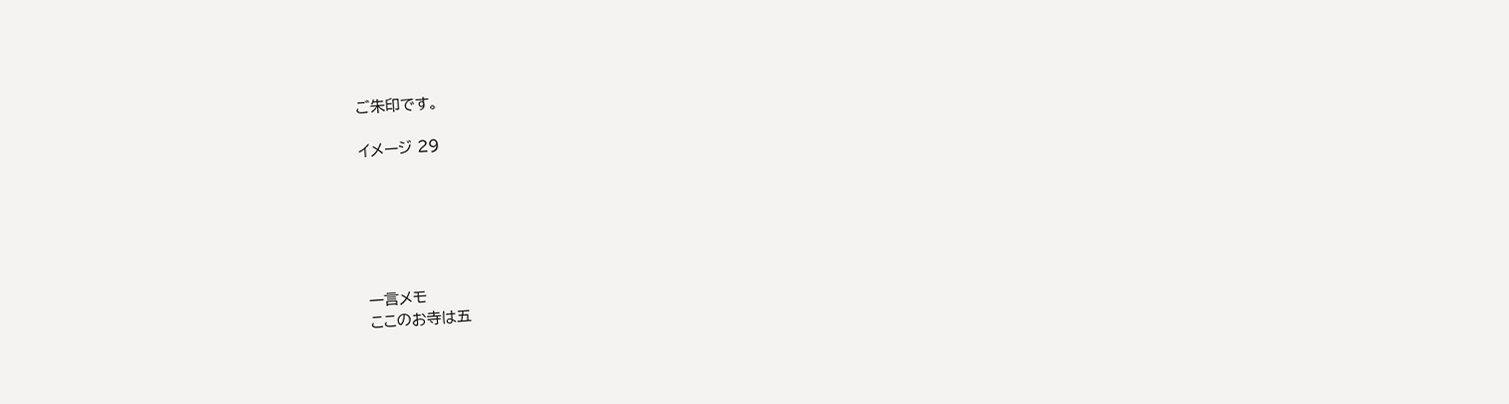ご朱印です。

イメージ 29






一言メモ
ここのお寺は五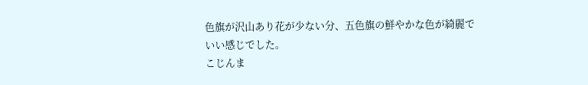色旗が沢山あり花が少ない分、五色旗の鮮やかな色が綺麗で
いい感じでした。
こじんま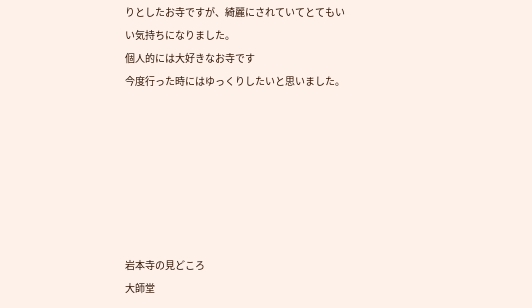りとしたお寺ですが、綺麗にされていてとてもいい気持ちになりました。
個人的には大好きなお寺です
今度行った時にはゆっくりしたいと思いました。







岩本寺の見どころ
大師堂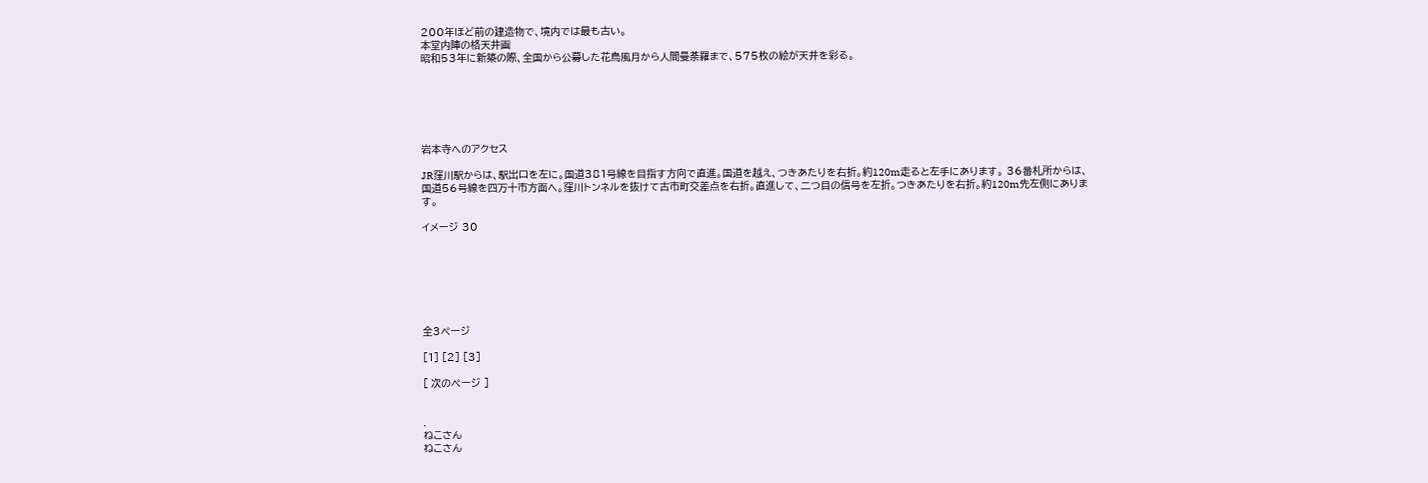200年ほど前の建造物で、境内では最も古い。
本堂内陣の格天井画
昭和53年に新築の際、全国から公募した花鳥風月から人間曼荼羅まで、575枚の絵が天井を彩る。






岩本寺へのアクセス

JR窪川駅からは、駅出口を左に。国道381号線を目指す方向で直進。国道を越え、つきあたりを右折。約120m走ると左手にあります。 36番札所からは、国道56号線を四万十市方面へ。窪川トンネルを抜けて古市町交差点を右折。直進して、二つ目の信号を左折。つきあたりを右折。約120m先左側にあります。

イメージ 30







全3ページ

[1] [2] [3]

[ 次のページ ]


.
ねこさん
ねこさん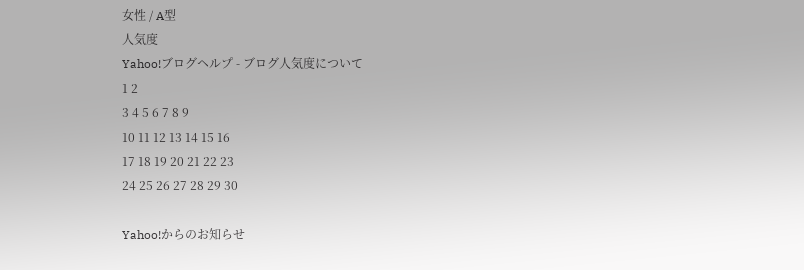女性 / A型
人気度
Yahoo!ブログヘルプ - ブログ人気度について
1 2
3 4 5 6 7 8 9
10 11 12 13 14 15 16
17 18 19 20 21 22 23
24 25 26 27 28 29 30

Yahoo!からのお知らせ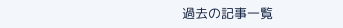過去の記事一覧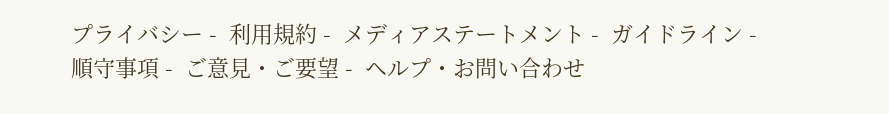プライバシー -  利用規約 -  メディアステートメント -  ガイドライン -  順守事項 -  ご意見・ご要望 -  ヘルプ・お問い合わせ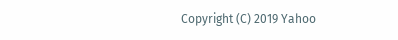Copyright (C) 2019 Yahoo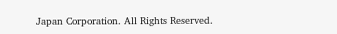Japan Corporation. All Rights Reserved.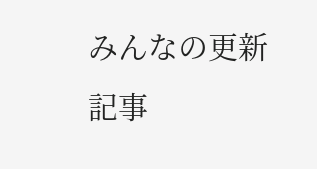みんなの更新記事